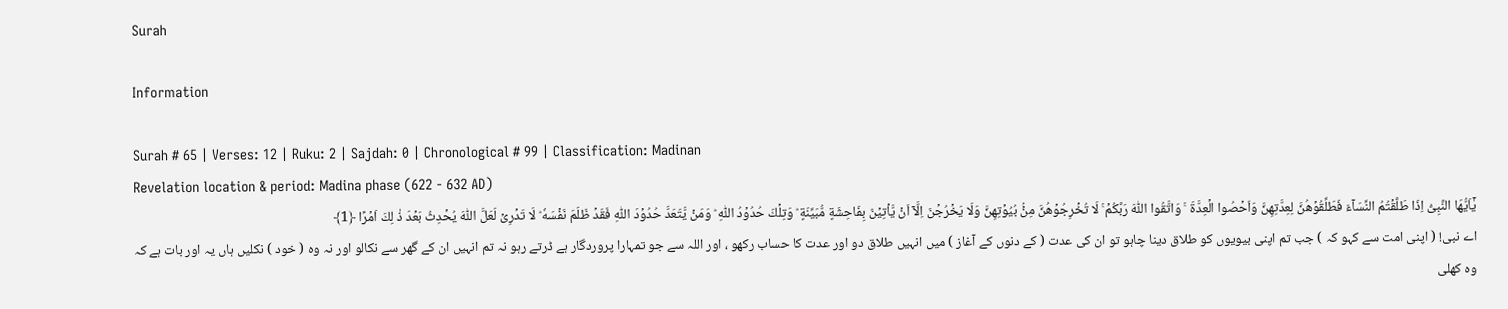Surah

Information

Surah # 65 | Verses: 12 | Ruku: 2 | Sajdah: 0 | Chronological # 99 | Classification: Madinan
Revelation location & period: Madina phase (622 - 632 AD)
يٰۤاَيُّهَا النَّبِىُّ اِذَا طَلَّقۡتُمُ النِّسَآءَ فَطَلِّقُوۡهُنَّ لِعِدَّتِهِنَّ وَاَحۡصُوا الۡعِدَّةَ ‌ ۚ وَاتَّقُوا اللّٰهَ رَبَّكُمۡ‌ ۚ لَا تُخۡرِجُوۡهُنَّ مِنۡۢ بُيُوۡتِهِنَّ وَلَا يَخۡرُجۡنَ اِلَّاۤ اَنۡ يَّاۡتِيۡنَ بِفَاحِشَةٍ مُّبَيِّنَةٍ‌ ؕ وَتِلۡكَ حُدُوۡدُ اللّٰهِ‌ ؕ وَمَنۡ يَّتَعَدَّ حُدُوۡدَ اللّٰهِ فَقَدۡ ظَلَمَ نَفۡسَهٗ‌ ؕ لَا تَدۡرِىۡ لَعَلَّ اللّٰهَ يُحۡدِثُ بَعۡدَ ذٰ لِكَ اَمۡرًا ﴿1﴾
اے نبی! ( اپنی امت سے کہو کہ ) جب تم اپنی بیویوں کو طلاق دینا چاہو تو ان کی عدت ( کے دنوں کے آغاز ) میں انہیں طلاق دو اور عدت کا حساب رکھو ، اور اللہ سے جو تمہارا پروردگار ہے ڈرتے رہو نہ تم انہیں ان کے گھر سے نکالو اور نہ وہ ( خود ) نکلیں ہاں یہ اور بات ہے کہ وہ کھلی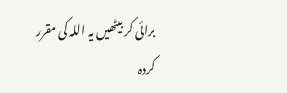برائی کر بیٹھیں یہ اللہ کی مقرر کردہ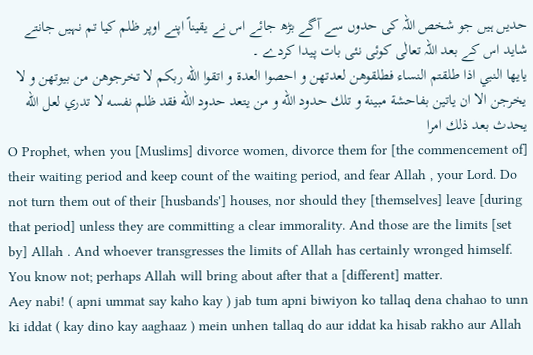حدیں ہیں جو شخص اللہ کی حدوں سے آگے بڑھ جائے اس نے یقیناً اپنے اوپر ظلم کیا تم نہیں جانتے شاید اس کے بعد اللہ تعالٰی کوئی نئی بات پیدا کردے ۔
يايها النبي اذا طلقتم النساء فطلقوهن لعدتهن و احصوا العدة و اتقوا الله ربكم لا تخرجوهن من بيوتهن و لا يخرجن الا ان ياتين بفاحشة مبينة و تلك حدود الله و من يتعد حدود الله فقد ظلم نفسه لا تدري لعل الله يحدث بعد ذلك امرا
O Prophet, when you [Muslims] divorce women, divorce them for [the commencement of] their waiting period and keep count of the waiting period, and fear Allah , your Lord. Do not turn them out of their [husbands'] houses, nor should they [themselves] leave [during that period] unless they are committing a clear immorality. And those are the limits [set by] Allah . And whoever transgresses the limits of Allah has certainly wronged himself. You know not; perhaps Allah will bring about after that a [different] matter.
Aey nabi! ( apni ummat say kaho kay ) jab tum apni biwiyon ko tallaq dena chahao to unn ki iddat ( kay dino kay aaghaaz ) mein unhen tallaq do aur iddat ka hisab rakho aur Allah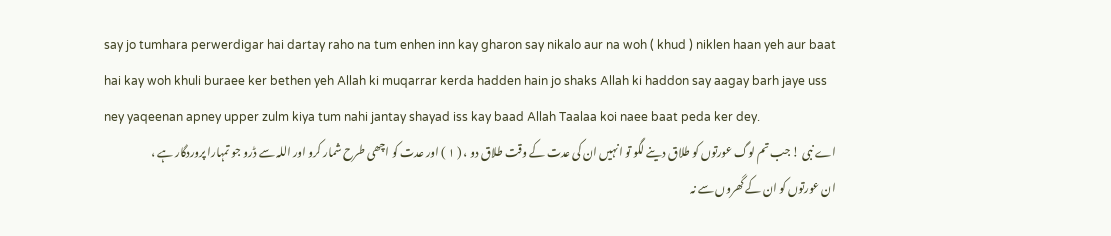say jo tumhara perwerdigar hai dartay raho na tum enhen inn kay gharon say nikalo aur na woh ( khud ) niklen haan yeh aur baat hai kay woh khuli buraee ker bethen yeh Allah ki muqarrar kerda hadden hain jo shaks Allah ki haddon say aagay barh jaye uss ney yaqeenan apney upper zulm kiya tum nahi jantay shayad iss kay baad Allah Taalaa koi naee baat peda ker dey.
اے نبی ! جب تم لوگ عورتوں کو طلاق دینے لگو تو انہیں ان کی عدت کے وقت طلاق دو ، ( ١ ) اور عدت کو اچھی طرح شمار کرو اور اللہ سے ڈرو جو تمہارا پروردگار ہے ، ان عورتوں کو ان کے گھروں سے نہ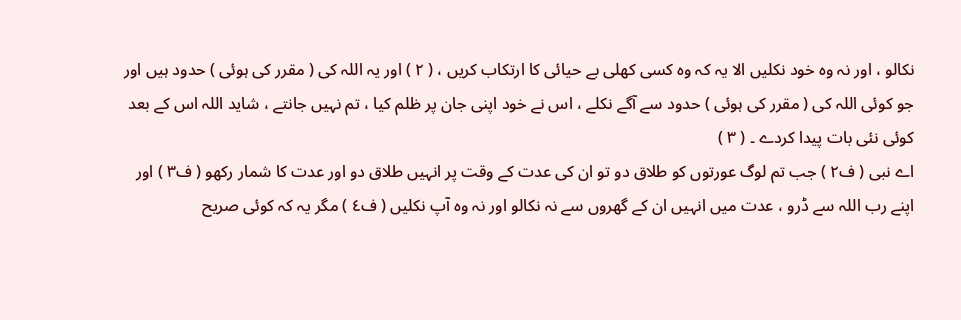نکالو ، اور نہ وہ خود نکلیں الا یہ کہ وہ کسی کھلی بے حیائی کا ارتکاب کریں ، ( ٢ ) اور یہ اللہ کی ( مقرر کی ہوئی ) حدود ہیں اور جو کوئی اللہ کی ( مقرر کی ہوئی ) حدود سے آگے نکلے ، اس نے خود اپنی جان پر ظلم کیا ، تم نہیں جانتے ، شاید اللہ اس کے بعد کوئی نئی بات پیدا کردے ۔ ( ٣ )
اے نبی ( ف۲ ) جب تم لوگ عورتوں کو طلاق دو تو ان کی عدت کے وقت پر انہیں طلاق دو اور عدت کا شمار رکھو ( ف۳ ) اور اپنے رب اللہ سے ڈرو ، عدت میں انہیں ان کے گھروں سے نہ نکالو اور نہ وہ آپ نکلیں ( ف٤ ) مگر یہ کہ کوئی صریح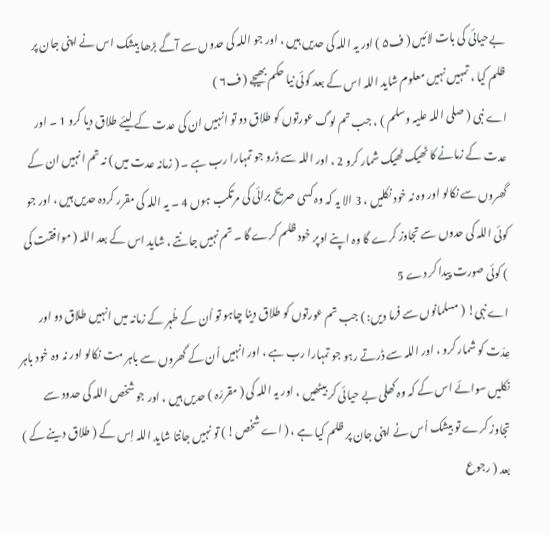بےحیائی کی بات لائیں ( ف۵ ) اور یہ اللہ کی حدیں ہیں ، اور جو اللہ کی حدوں سے آگے بڑھا بیشک اس نے اپنی جان پر ظلم کیا ، تمہیں نہیں معلوم شاید اللہ اس کے بعد کوئی نیا حکم بھیجے ( ف٦ )
اے نبی ( صلی اللہ علیہ وسلم ) ، جب تم لوگ عورتوں کو طلاق دو تو انہیں ان کی عدت کے لیئے طلاق دیا کرو 1 ۔ اور عدت کے زمانے کا ٹھیک ٹھیک شمار کرو 2 ، اور اللہ سے ڈرو جو تمہارا رب ہے ۔ ( زمانہ عدت میں ) نہ تم انہیں ان کے گھروں سے نکالو اور وہ نہ خود نکلیں ، 3 الا یہ کہ وہ کسی صریح برائی کی مرتکب ہوں 4 ۔ یہ اللہ کی مقرر کردہ حدیں ہیں ، اور جو کوئی اللہ کی حدوں سے تجاوز کرے گا وہ اپنے اوپر خود ظلم کرے گا ۔ تم نہیں جانتے ، شاید اس کے بعد اللہ ( موافقت کی ) کوئی صورت پیدا کر دے 5
اے نبی! ( مسلمانوں سے فرما دیں: ) جب تم عورتوں کو طلاق دینا چاہو تو اُن کے طُہر کے زمانہ میں انہیں طلاق دو اور عِدّت کو شمار کرو ، اور اللہ سے ڈرتے رہو جو تمہارا رب ہے ، اور انہیں اُن کے گھروں سے باہر مت نکالو اور نہ وہ خود باہر نکلیں سوائے اس کے کہ وہ کھلی بے حیائی کر بیٹھیں ، اور یہ اللہ کی ( مقررّہ ) حدیں ہیں ، اور جو شخص اللہ کی حدود سے تجاوز کرے تو بیشک اُس نے اپنی جان پر ظلم کیا ہے ، ( اے شخص! ) تو نہیں جانتا شاید اللہ اِس کے ( طلاق دینے کے ) بعد ( رجوع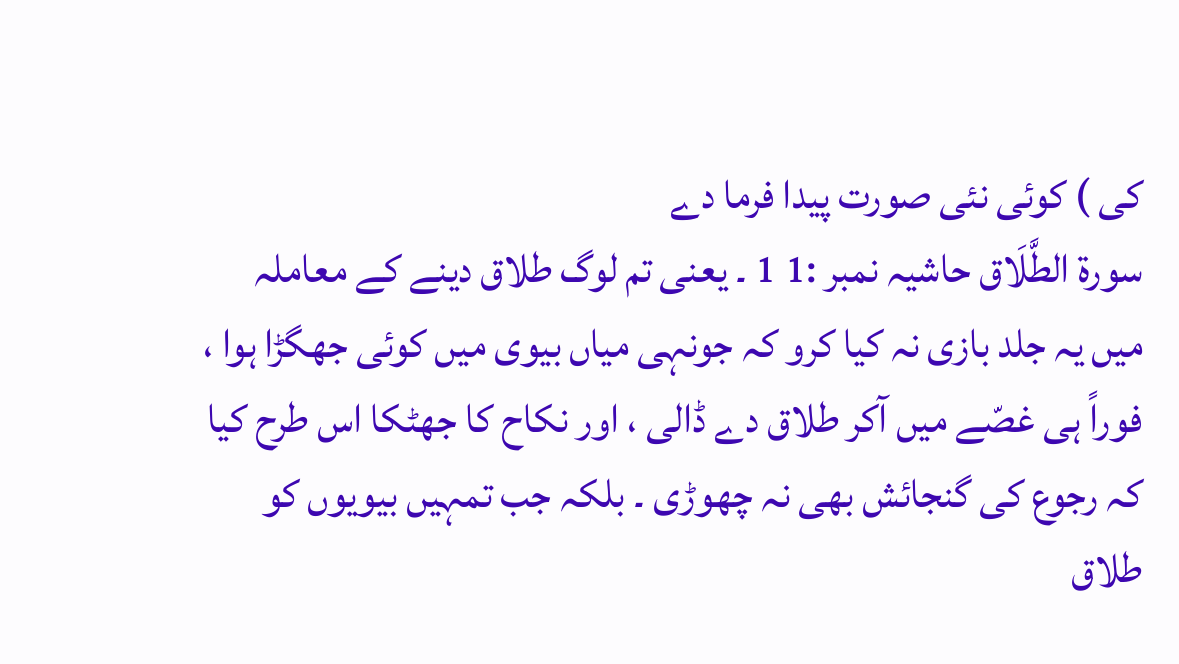کی ) کوئی نئی صورت پیدا فرما دے
سورة الطَّلَاق حاشیہ نمبر :1 1 ۔ یعنی تم لوگ طلاق دینے کے معاملہ میں یہ جلد بازی نہ کیا کرو کہ جونہی میاں بیوی میں کوئی جھگڑا ہوا ، فوراً ہی غصّے میں آکر طلاق دے ڈالی ، اور نکاح کا جھٹکا اس طرح کیا کہ رجوع کی گنجائش بھی نہ چھوڑی ۔ بلکہ جب تمہیں بیویوں کو طلاق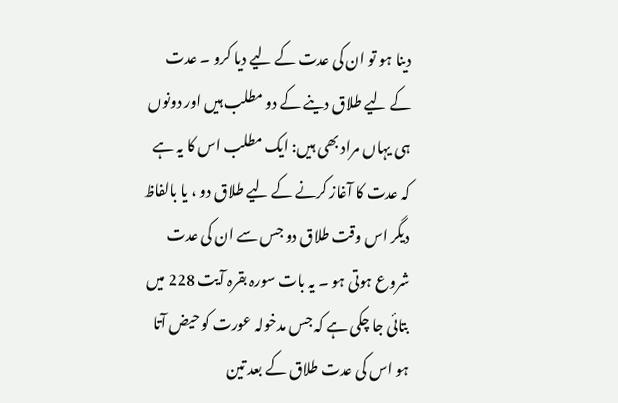دینا ہو تو ان کی عدت کے لیے دیا کرو ۔ عدت کے لیے طلاق دینے کے دو مطلب ہیں اور دونوں ہی یہاں مراد بھی ہیں: ایک مطلب اس کا یہ ہے کہ عدت کا آغاز کرنے کے لیے طلاق دو ، یا بالفاظ دیگر اس وقت طلاق دو جس سے ان کی عدت شروع ہوتی ہو ۔ یہ بات سورہ بقرہ آیت 228 میں بتائی جا چکی ہے کہ جس مدخولہ عورت کو حیض آتا ہو اس کی عدت طلاق کے بعد تین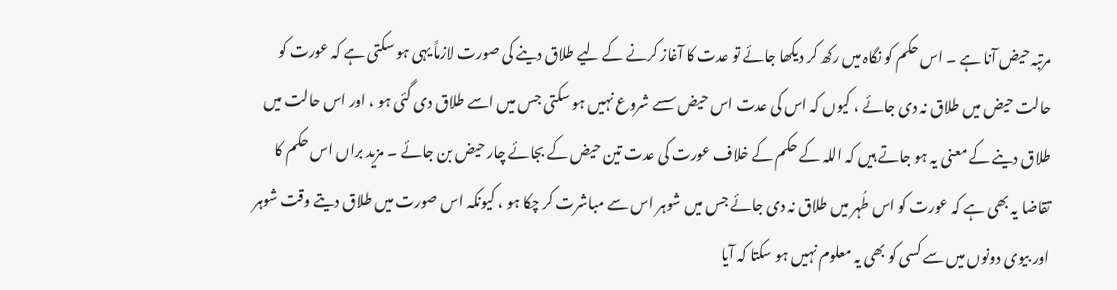مرتبہ حیض آنا ہے ۔ اس حکم کو نگاہ میں رکھ کر دیکھا جائے تو عدت کا آغاز کرنے کے لیے طلاق دینے کی صورت لازماً یہی ہو سکتی ہے کہ عورت کو حالت حیض میں طلاق نہ دی جائے ، کیوں کہ اس کی عدت اس حیض سسے شروع نہیں ہو سکتی جس میں اسے طلاق دی گئی ہو ، اور اس حالت میں طلاق دینے کے معنی یہ ہو جاتے ہیں کہ اللہ کے حکم کے خلاف عورت کی عدت تین حیض کے بجائے چار حیض بن جائے ۔ مزید براں اس حکم کا تقاضا یہ بھی ہے کہ عورت کو اس طُہر میں طلاق نہ دی جائے جس میں شوہر اس سے مباشرت کر چکا ہو ، کیونکہ اس صورت میں طلاق دیتے وقت شوہر اور بیوی دونوں میں سے کسی کو بھی یہ معلوم نہیں ہو سکتا کہ آیا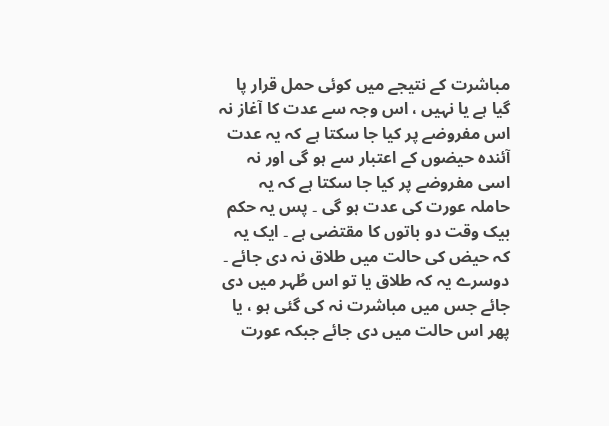مباشرت کے نتیجے میں کوئی حمل قرار پا گیا ہے یا نہیں ، اس وجہ سے عدت کا آغاز نہ اس مفروضے پر کیا جا سکتا ہے کہ یہ عدت آئندہ حیضوں کے اعتبار سے ہو گی اور نہ اسی مفروضے پر کیا جا سکتا ہے کہ یہ حاملہ عورت کی عدت ہو گی ۔ پس یہ حکم بیک وقت دو باتوں کا مقتضی ہے ۔ ایک یہ کہ حیض کی حالت میں طلاق نہ دی جائے ۔ دوسرے یہ کہ طلاق یا تو اس طُہر میں دی جائے جس میں مباشرت نہ کی گئی ہو ، یا پھر اس حالت میں دی جائے جبکہ عورت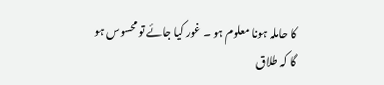کا حاملہ ہونا معلوم ہو ۔ غور کیا جائے تو محسوس ہو گا کہ طلاق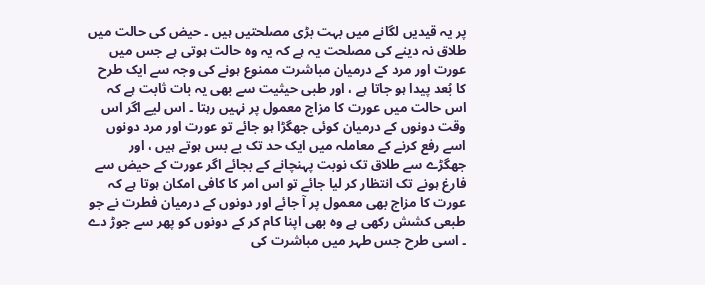پر یہ قیدیں لگانے میں بہت بڑی مصلحتیں ہیں ۔ حیض کی حالت میں طلاق نہ دینے کی مصلحت یہ ہے کہ یہ وہ حالت ہوتی ہے جس میں عورت اور مرد کے درمیان مباشرت ممنوع ہونے کی وجہ سے ایک طرح کا بُعد پیدا ہو جاتا ہے ، اور طبی حیثیت سے بھی یہ بات ثابت ہے کہ اس حالت میں عورت کا مزاج معمول پر نہیں رہتا ۔ اس لیے اگر اس وقت دونوں کے درمیان کوئی جھگڑا ہو جائے تو عورت اور مرد دونوں اسے رفع کرنے کے معاملہ میں ایک حد تک بے بس ہوتے ہیں ، اور جھگڑے سے طلاق تک نوبت پہنچانے کے بجائے اگر عورت کے حیض سے فارغ ہونے تک انتظار کر لیا جائے تو اس امر کا کافی امکان ہوتا ہے کہ عورت کا مزاج بھی معمول پر آ جائے اور دونوں کے درمیان فطرت نے جو طبعی کشش رکھی ہے وہ بھی اپنا کام کر کے دونوں کو پھر سے جوڑ دے ۔ اسی طرح جس طہر میں مباشرت کی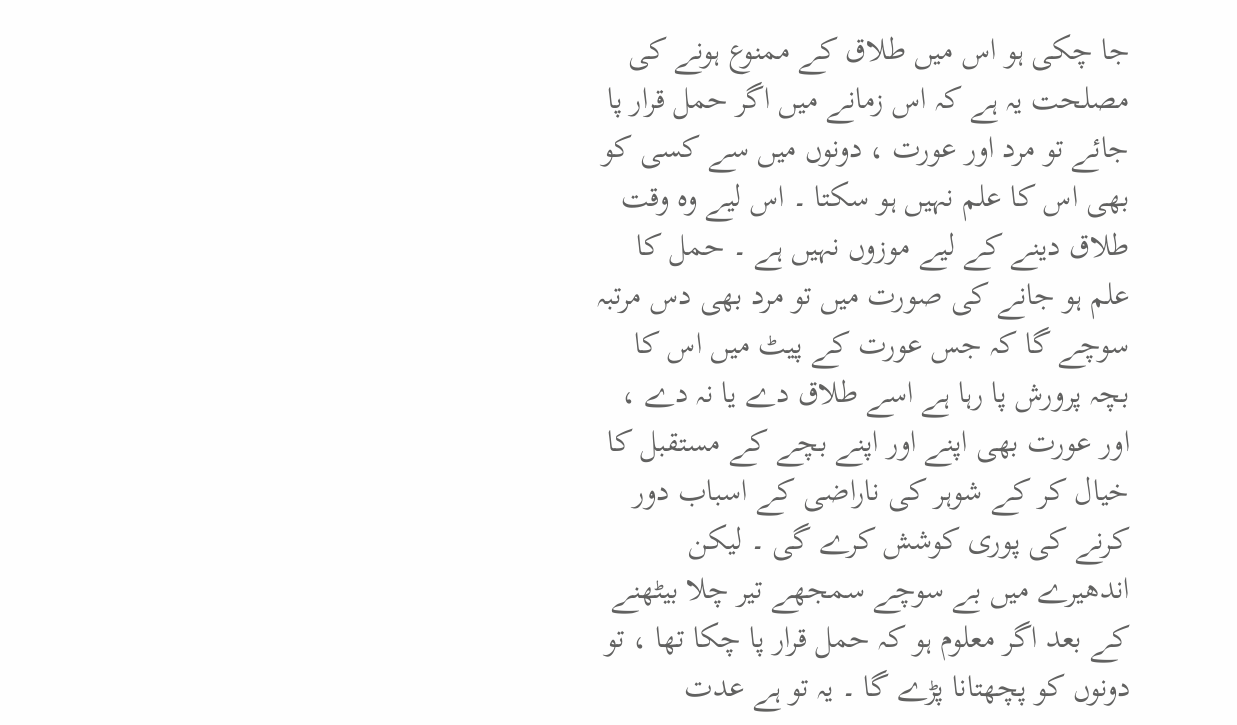جا چکی ہو اس میں طلاق کے ممنوع ہونے کی مصلحت یہ ہے کہ اس زمانے میں اگر حمل قرار پا جائے تو مرد اور عورت ، دونوں میں سے کسی کو بھی اس کا علم نہیں ہو سکتا ۔ اس لیے وہ وقت طلاق دینے کے لیے موزوں نہیں ہے ۔ حمل کا علم ہو جانے کی صورت میں تو مرد بھی دس مرتبہ سوچے گا کہ جس عورت کے پیٹ میں اس کا بچہ پرورش پا رہا ہے اسے طلاق دے یا نہ دے ، اور عورت بھی اپنے اور اپنے بچے کے مستقبل کا خیال کر کے شوہر کی ناراضی کے اسباب دور کرنے کی پوری کوشش کرے گی ۔ لیکن اندھیرے میں بے سوچے سمجھے تیر چلا بیٹھنے کے بعد اگر معلوم ہو کہ حمل قرار پا چکا تھا ، تو دونوں کو پچھتانا پڑے گا ۔ یہ تو ہے عدت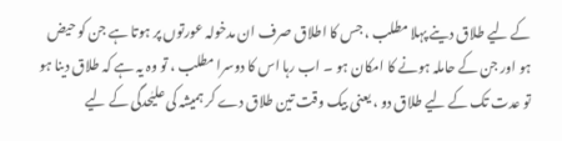کے لیے طلاق دینے پہلا مطلب ، جس کا اطلاق صرف ان مدخولہ عورتوں پر ہوتا ہے جن کو حیض ہو اور جن کے حاملہ ہونے کا امکان ہو ۔ اب رہا اس کا دوسرا مطلب ، تو وہ یہ ہے کہ طلاق دینا ہو تو عدت تک کے لیے طلاق دو ، یعنی بیک وقت تین طلاق دے کر ہمیشہ کی علیٰحدگی کے لیے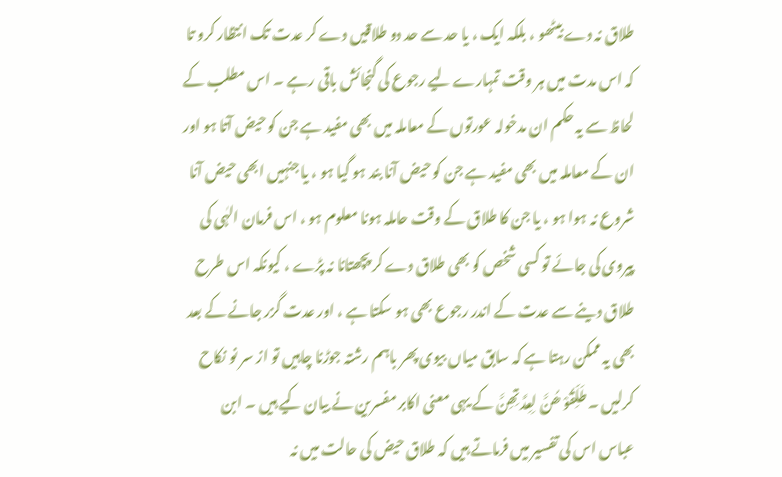طلاق نہ دے بیٹھو ، بلکہ ایک ، یا حد سے حد دو طلاقیں دے کر عدت تک انتظار کرو تا کہ اس مدت میں ہر وقت تمہارے لیے رجوع کی گنجائش باقی رہے ۔ اس مطلب کے لحاظ سے یہ حکم ان مدخولہ عورتوں کے معاملہ میں بھی مفید ہے جن کو حیض آتا ہو اور ان کے معاملہ میں بھی مفید ہے جن کو حیض آنا بند ہو گیا ہو ، یا جنہیں ابھی حیض آنا شروع نہ ہوا ہو ، یا جن کا طلاق کے وقت حاملہ ہونا معلوم ہو ، اس فرمان الہٰی کی پیروی کی جائے تو کسی شخص کو بھی طلاق دے کر پچھتانا نہ پڑے ، کیونکہ اس طرح طلاق دینے سے عدت کے اندر رجوع بھی ہو سکتا ہے ، اور عدت گزر جانے کے بعد بھی یہ ممکن رہتا ہے کہ سابق میاں بیوی پھر باہم رشتہ جوڑنا چاہیں تو از سر نو نکاح کرلیں ۔ طَلِّقُوْ ھُنَّ لِعِدَّ تِھِنَّ کے یہی معنی اکابر مفسرین نے بیان کیے ہیں ۔ ابن عباس اس کی تفسیر میں فرماتے ہیں کہ طلاق حیض کی حالت میں نہ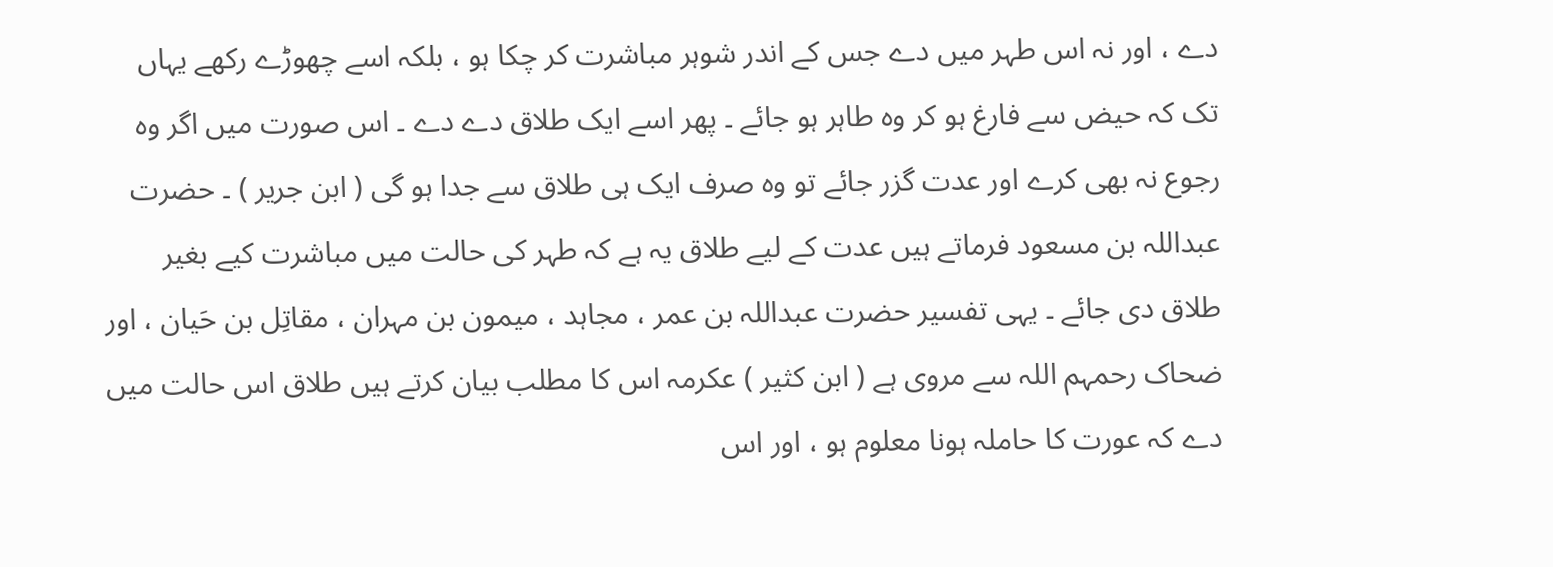دے ، اور نہ اس طہر میں دے جس کے اندر شوہر مباشرت کر چکا ہو ، بلکہ اسے چھوڑے رکھے یہاں تک کہ حیض سے فارغ ہو کر وہ طاہر ہو جائے ۔ پھر اسے ایک طلاق دے دے ۔ اس صورت میں اگر وہ رجوع نہ بھی کرے اور عدت گزر جائے تو وہ صرف ایک ہی طلاق سے جدا ہو گی ( ابن جریر ) ۔ حضرت عبداللہ بن مسعود فرماتے ہیں عدت کے لیے طلاق یہ ہے کہ طہر کی حالت میں مباشرت کیے بغیر طلاق دی جائے ۔ یہی تفسیر حضرت عبداللہ بن عمر ، مجاہد ، میمون بن مہران ، مقاتِل بن حَیان ، اور ضحاک رحمہم اللہ سے مروی ہے ( ابن کثیر ) عکرمہ اس کا مطلب بیان کرتے ہیں طلاق اس حالت میں دے کہ عورت کا حاملہ ہونا معلوم ہو ، اور اس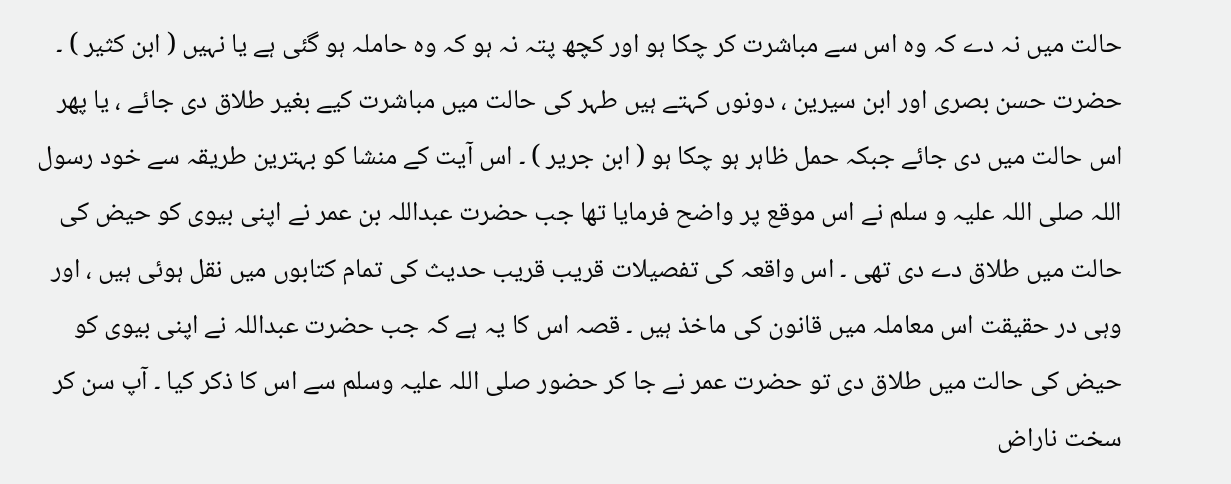حالت میں نہ دے کہ وہ اس سے مباشرت کر چکا ہو اور کچھ پتہ نہ ہو کہ وہ حاملہ ہو گئی ہے یا نہیں ( ابن کثیر ) ۔ حضرت حسن بصری اور ابن سیرین ، دونوں کہتے ہیں طہر کی حالت میں مباشرت کیے بغیر طلاق دی جائے ، یا پھر اس حالت میں دی جائے جبکہ حمل ظاہر ہو چکا ہو ( ابن جریر ) ۔ اس آیت کے منشا کو بہترین طریقہ سے خود رسول اللہ صلی اللہ علیہ و سلم نے اس موقع پر واضح فرمایا تھا جب حضرت عبداللہ بن عمر نے اپنی بیوی کو حیض کی حالت میں طلاق دے دی تھی ۔ اس واقعہ کی تفصیلات قریب قریب حدیث کی تمام کتابوں میں نقل ہوئی ہیں ، اور وہی در حقیقت اس معاملہ میں قانون کی ماخذ ہیں ۔ قصہ اس کا یہ ہے کہ جب حضرت عبداللہ نے اپنی بیوی کو حیض کی حالت میں طلاق دی تو حضرت عمر نے جا کر حضور صلی اللہ علیہ وسلم سے اس کا ذکر کیا ۔ آپ سن کر سخت ناراض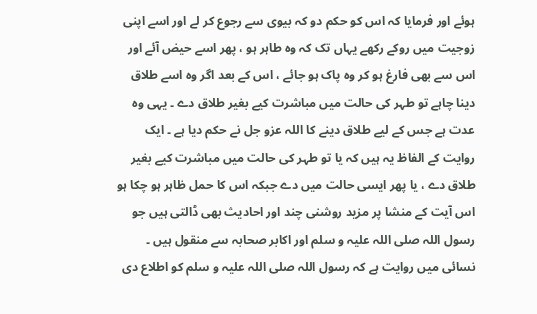ہوئے اور فرمایا کہ اس کو حکم دو کہ بیوی سے رجوع کر لے اور اسے اپنی زوجیت میں روکے رکھے یہاں تک کہ وہ طاہر ہو ، پھر اسے حیض آئے اور اس سے بھی فارغ ہو کر وہ پاک ہو جائے ، اس کے بعد اگر وہ اسے طلاق دینا چاہے تو طہر کی حالت میں مباشرت کیے بغیر طلاق دے ۔ یہی وہ عدت ہے جس کے لیے طلاق دینے کا اللہ عزو جل نے حکم دیا ہے ۔ ایک روایت کے الفاظ یہ ہیں کہ یا تو طہر کی حالت میں مباشرت کیے بغیر طلاق دے ، یا پھر ایسی حالت میں دے جبکہ اس کا حمل ظاہر ہو چکا ہو اس آیت کے منشا پر مزید روشنی چند اور احادیث بھی ڈالتی ہیں جو رسول اللہ صلی اللہ علیہ و سلم اور اکابر صحابہ سے منقول ہیں ۔ نسائی میں روایت ہے کہ رسول اللہ صلی اللہ علیہ و سلم کو اطلاع دی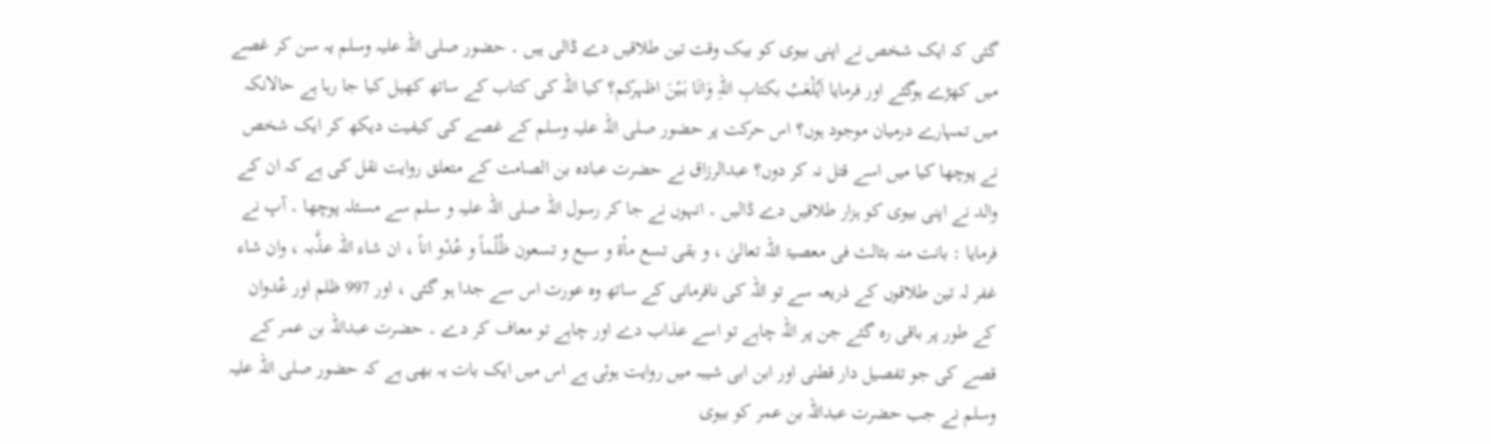گئی کہ ایک شخص نے اپنی بیوی کو بیک وقت تین طلاقیں دے ڈالی ہیں ۔ حضور صلی اللہ علیہ وسلم یہ سن کر غصے میں کھڑے ہوگئے اور فرمایا اَیُلْعَبُ بکتابِ اللہِ وَانَا بَیْنَ اظہرکم؟ کیا اللہ کی کتاب کے ساتھ کھیل کیا جا رہا ہے حالانکہ میں تمہارے درمیان موجود ہوں؟ اس حرکت پر حضور صلی اللہ علیہ وسلم کے غصے کی کیفیت دیکھ کر ایک شخص نے پوچھا کیا میں اسے قتل نہ کر دوں؟ عبدالرزاق نے حضرت عبادہ بن الصامت کے متعلق روایت نقل کی ہے کہ ان کے والد نے اپنی بیوی کو ہزار طلاقیں دے ڈالیں ۔ انہوں نے جا کر رسول اللہ صلی اللہ علیہ و سلم سے مسئلہ پوچھا ۔ آپ نے فرمایا : بانت منہ بثالث فی معصیۃ اللہ تعالیٰ ، و بقی تسع مأۃ و سبع و تسعون ظُلْماً و عُدْو اناً ، ان شاء اللہ عذَّبہ ، وان شاء غفر لہ تین طلاقوں کے ذریعہ سے تو اللہ کی نافرمانی کے ساتھ وہ عورت اس سے جدا ہو گئی ، اور 997 ظلم اور عُدوان کے طور پر باقی رہ گئے جن پر اللہ چاہے تو اسے عذاب دے اور چاہے تو معاف کر دے ۔ حضرت عبداللہ بن عمر کے قصے کی جو تفصیل دار قطنی اور ابن ابی شیبہ میں روایت ہوئی ہے اس میں ایک بات یہ بھی ہے کہ حضور صلی اللہ علیہ وسلم نے جب حضرت عبداللہ بن عمر کو بیوی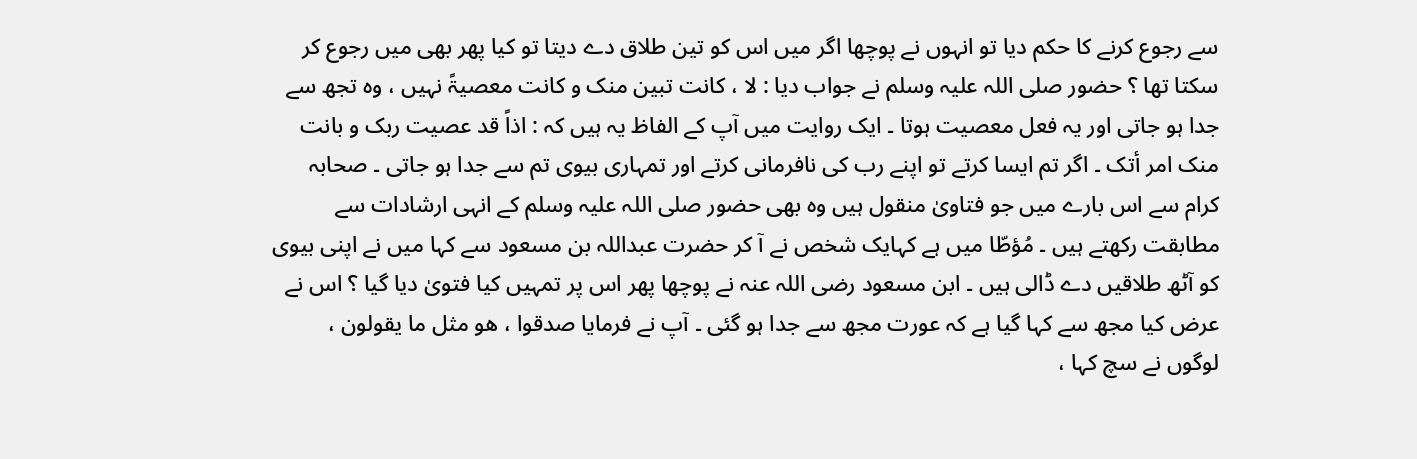سے رجوع کرنے کا حکم دیا تو انہوں نے پوچھا اگر میں اس کو تین طلاق دے دیتا تو کیا پھر بھی میں رجوع کر سکتا تھا ؟ حضور صلی اللہ علیہ وسلم نے جواب دیا : لا ، کانت تبین منک و کانت معصیۃً نہیں ، وہ تجھ سے جدا ہو جاتی اور یہ فعل معصیت ہوتا ۔ ایک روایت میں آپ کے الفاظ یہ ہیں کہ : اذاً قد عصیت ربک و بانت منک امر أتک ۔ اگر تم ایسا کرتے تو اپنے رب کی نافرمانی کرتے اور تمہاری بیوی تم سے جدا ہو جاتی ۔ صحابہ کرام سے اس بارے میں جو فتاویٰ منقول ہیں وہ بھی حضور صلی اللہ علیہ وسلم کے انہی ارشادات سے مطابقت رکھتے ہیں ۔ مُؤطّا میں ہے کہایک شخص نے آ کر حضرت عبداللہ بن مسعود سے کہا میں نے اپنی بیوی کو آٹھ طلاقیں دے ڈالی ہیں ۔ ابن مسعود رضی اللہ عنہ نے پوچھا پھر اس پر تمہیں کیا فتویٰ دیا گیا ؟ اس نے عرض کیا مجھ سے کہا گیا ہے کہ عورت مجھ سے جدا ہو گئی ۔ آپ نے فرمایا صدقوا ، ھو مثل ما یقولون ، لوگوں نے سچ کہا ،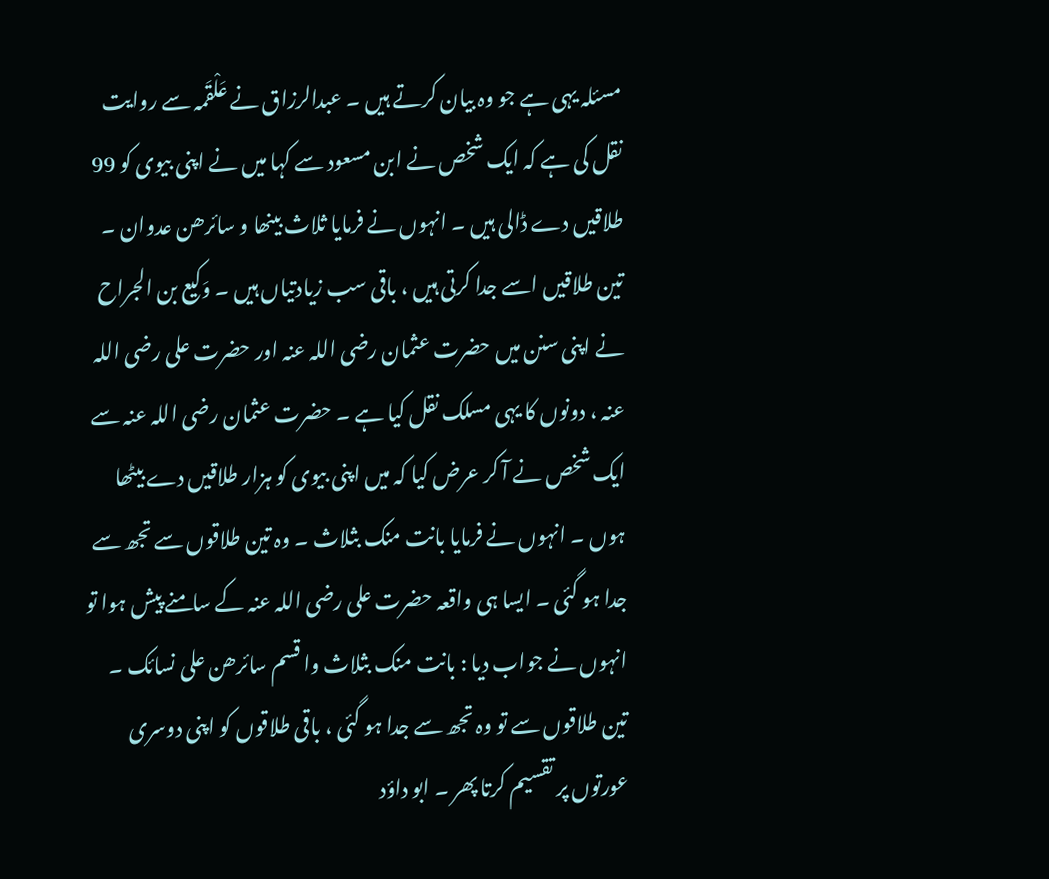مسئلہ یہی ہے جو وہ بیان کرتے ہیں ۔ عبدالرزاق نے عَلْقَمہ سے روایت نقل کی ہے کہ ایک شخص نے ابن مسعود سے کہا میں نے اپنی بیوی کو 99 طلاقیں دے ڈالی ہیں ۔ انہوں نے فرمایا ثلاث بینھا و سائرھن عدوان ۔ تین طلاقیں اسے جدا کرتی ہیں ، باقی سب زیادتیاں ہیں ۔ وَکیع بن الجراح نے اپنی سنن میں حضرت عثمان رضی اللہ عنہ اور حضرت علی رضی اللہ عنہ ، دونوں کا یہی مسلک نقل کیا ہے ۔ حضرت عثمان رضی اللہ عنہ سے ایک شخص نے آ کر عرض کیا کہ میں اپنی بیوی کو ہزار طلاقیں دے بیٹھا ہوں ۔ انہوں نے فرمایا بانت منک بثلاث ۔ وہ تین طلاقوں سے تجھ سے جدا ہو گئی ۔ ایسا ہی واقعہ حضرت علی رضی اللہ عنہ کے سامنے پیش ہوا تو انہوں نے جواب دیا : بانت منک بثلاث وا قسم سائرھن علی نسائک ۔ تین طلاقوں سے تو وہ تجھ سے جدا ہو گئی ، باقی طلاقوں کو اپنی دوسری عورتوں پر تقسیم کرتا پھر ۔ ابو داؤد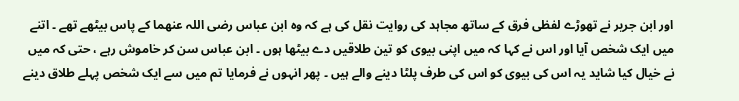اور ابن جریر نے تھوڑے لفظی فرق کے ساتھ مجاہد کی روایت نقل کی ہے کہ وہ ابن عباس رضی اللہ عنھما کے پاس بیٹھے تھے ۔ اتنے میں ایک شخص آیا اور اس نے کہا کہ میں اپنی بیوی کو تین طلاقیں دے بیٹھا ہوں ۔ ابن عباس سن کر خاموش رہے ، حتی کہ میں نے خیال کیا شاید یہ اس کی بیوی کو اس کی طرف پلٹا دینے والے ہیں ۔ پھر انہوں نے فرمایا تم میں سے ایک شخص پہلے طلاق دینے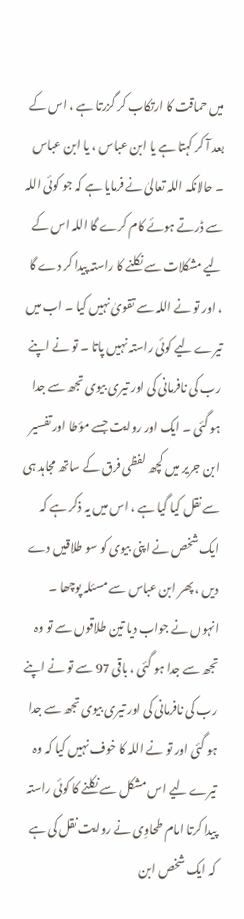میں حماقت کا ارتکاب کر گزرتا ہے ، اس کے بعد آ کر کہتا ہے یا ابن عباس ، یا ابن عباس ۔ حالانکہ اللہ تعالیٰ نے فرمایا ہے کہ جو کوئی اللہ سے ڈرتے ہوئے کام کرے گا اللہ اس کے لیے مشکلات سے نکلنے کا راستہ پیدا کر دے گا ، اور تو نے اللہ سے تقویٰ نہیں کیا ۔ اب میں تیرے لیے کوئی راستہ نہیں پاتا ۔ تو نے اپنے رب کی نافرمانی کی اور تیری بیوی تجھ سے جدا ہو گئی ۔ ایک اور روایت جسے مؤطا اور تفسیر ابن جریر میں کچھ لفظی فرق کے ساتھ مجاہد ہی سے نقل کیا گیا ہے ، اس میں یہ ذکر ہے کہ ایک شخص نے اپنی بیوی کو سو طلاقیں دے دیں ، پھر ابن عباس سے مسئلہ پوچھا ۔ انہوں نے جواب دیا تین طلاقوں سے تو وہ تجھ سے جدا ہو گئی ، باقی 97 سے تو نے اپنے رب کی نافرمانی کی اور تیری بیوی تجھ سے جدا ہو گئی اور تو نے اللہ کا خوف نہیں کیا کہ وہ تیرے لیے اس مشکل سے نکلنے کا کوئی راستہ پیدا کرتا امام طحاوِی نے روایت نقل کی ہے کہ ایک شخص ابن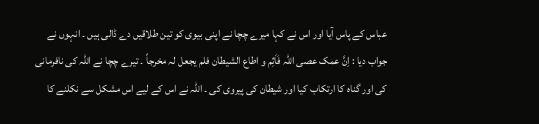عباس کے پاس آیا اور اس نے کہا میرے چچا نے اپنی بیوی کو تین طلاقیں دے ڈالی ہیں ۔ انہوں نے جواب دیا : اِنَّ عمک عصی اللہ فَاَثِم و اطاع الشیطان فلم یجعل لہ مخرجاً ۔ تیرے چچا نے اللہ کی نافرمانی کی اور گناہ کا ارتکاب کیا اور شیطان کی پیروی کی ۔ اللہ نے اس کے لیے اس مشکل سے نکلنے کا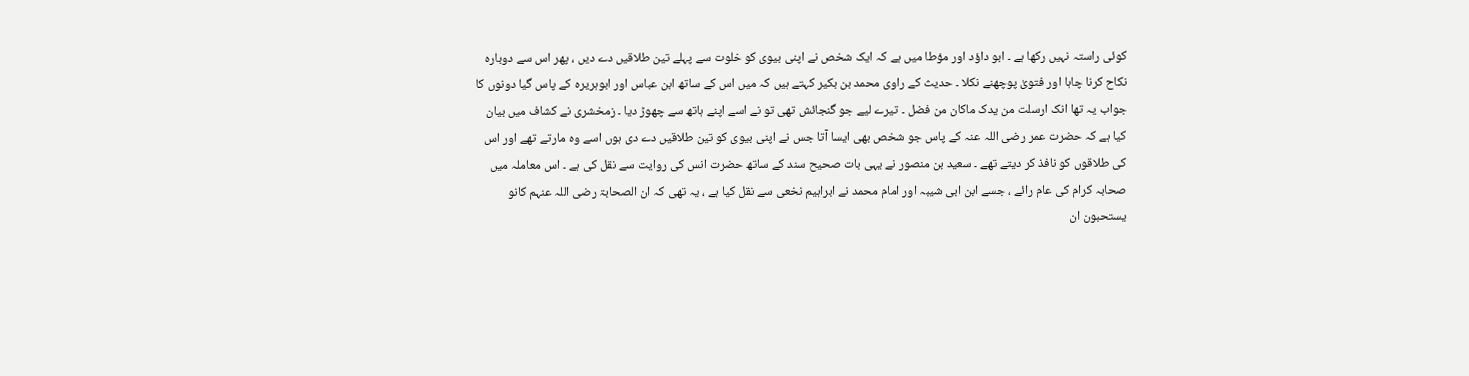کوئی راستہ نہیں رکھا ہے ۔ ابو داؤد اور مؤطا میں ہے کہ ایک شخص نے اپنی بیوی کو خلوت سے پہلے تین طلاقیں دے دیں ، پھر اس سے دوبارہ نکاح کرنا چاہا اور فتویٰ پوچھنے نکلا ۔ حدیث کے راوی محمد بن بکیر کہتے ہیں کہ میں اس کے ساتھ ابن عباس اور ابوہریرہ کے پاس گیا دونوں کا جواب یہ تھا انک ارسلت من یدک ماکان من فضل ۔ تیرے لیے جو گنجائش تھی تو نے اسے اپنے ہاتھ سے چھوڑ دیا ۔ زمخشری نے کشاف میں بیان کیا ہے کہ حضرت عمر رضی اللہ عنہ کے پاس جو شخص بھی ایسا آتا جس نے اپنی بیوی کو تین طلاقیں دے دی ہوں اسے وہ مارتے تھے اور اس کی طلاقوں کو نافذ کر دیتے تھے ۔ سعید بن منصور نے یہی بات صحیح سند کے ساتھ حضرت انس کی روایت سے نقل کی ہے ۔ اس معاملہ میں صحابہ کرام کی عام رائے ، جسے ابن ابی شیبہ اور امام محمد نے ابراہیم نخعی سے نقل کیا ہے ، یہ تھی کہ ان الصحابۃ رضی اللہ عنہم کانو یستحبون ان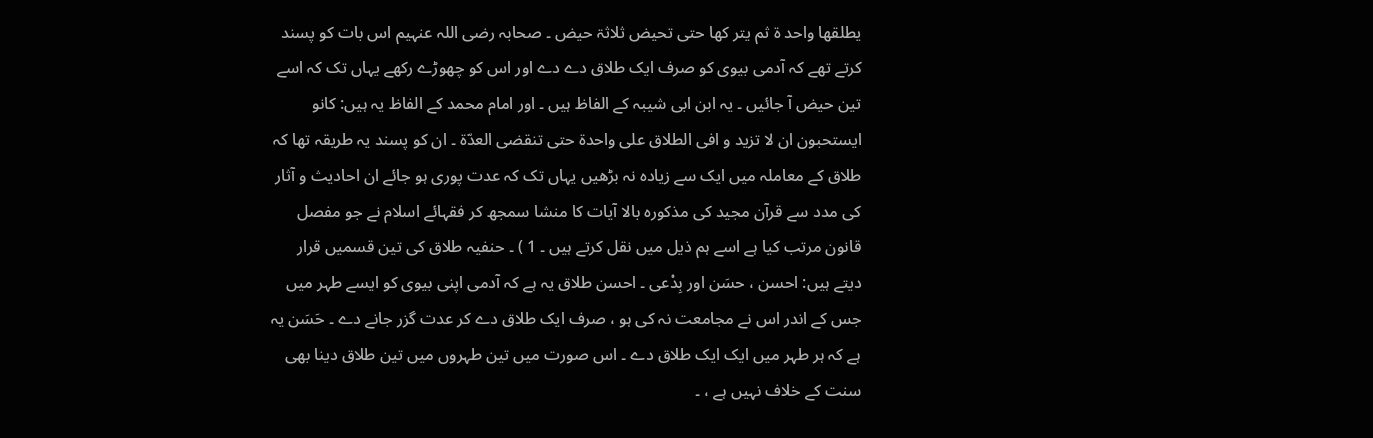یطلقھا واحد ۃ ثم یتر کھا حتی تحیض ثلاثۃ حیض ۔ صحابہ رضی اللہ عنہیم اس بات کو پسند کرتے تھے کہ آدمی بیوی کو صرف ایک طلاق دے دے اور اس کو چھوڑے رکھے یہاں تک کہ اسے تین حیض آ جائیں ۔ یہ ابن ابی شیبہ کے الفاظ ہیں ۔ اور امام محمد کے الفاظ یہ ہیں: کانو ایستحبون ان لا تزید و افی الطلاق علی واحدۃ حتی تنقضی العدّۃ ۔ ان کو پسند یہ طریقہ تھا کہ طلاق کے معاملہ میں ایک سے زیادہ نہ بڑھیں یہاں تک کہ عدت پوری ہو جائے ان احادیث و آثار کی مدد سے قرآن مجید کی مذکورہ بالا آیات کا منشا سمجھ کر فقہائے اسلام نے جو مفصل قانون مرتب کیا ہے اسے ہم ذیل میں نقل کرتے ہیں ۔ 1 ) ۔ حنفیہ طلاق کی تین قسمیں قرار دیتے ہیں: احسن ، حسَن اور بِدْعی ۔ احسن طلاق یہ ہے کہ آدمی اپنی بیوی کو ایسے طہر میں جس کے اندر اس نے مجامعت نہ کی ہو ، صرف ایک طلاق دے کر عدت گزر جانے دے ۔ حَسَن یہ ہے کہ ہر طہر میں ایک ایک طلاق دے ۔ اس صورت میں تین طہروں میں تین طلاق دینا بھی سنت کے خلاف نہیں ہے ، ۔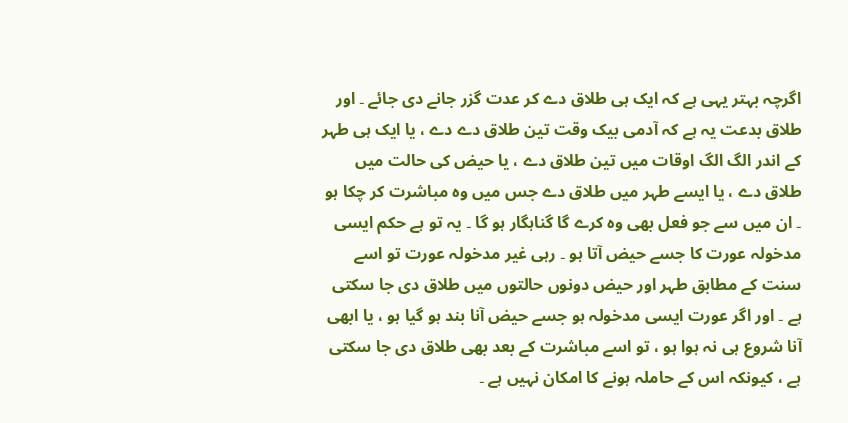اگرچہ بہتر یہی ہے کہ ایک ہی طلاق دے کر عدت گزر جانے دی جائے ۔ اور طلاق بدعت یہ ہے کہ آدمی بیک وقت تین طلاق دے دے ، یا ایک ہی طہر کے اندر الگ الگ اوقات میں تین طلاق دے ، یا حیض کی حالت میں طلاق دے ، یا ایسے طہر میں طلاق دے جس میں وہ مباشرت کر چکا ہو ۔ ان میں سے جو فعل بھی وہ کرے گا گناہگار ہو گا ۔ یہ تو ہے حکم ایسی مدخولہ عورت کا جسے حیض آتا ہو ۔ رہی غیر مدخولہ عورت تو اسے سنت کے مطابق طہر اور حیض دونوں حالتوں میں طلاق دی جا سکتی ہے ۔ اور اگر عورت ایسی مدخولہ ہو جسے حیض آنا بند ہو گیا ہو ، یا ابھی آنا شروع ہی نہ ہوا ہو ، تو اسے مباشرت کے بعد بھی طلاق دی جا سکتی ہے ، کیونکہ اس کے حاملہ ہونے کا امکان نہیں ہے ۔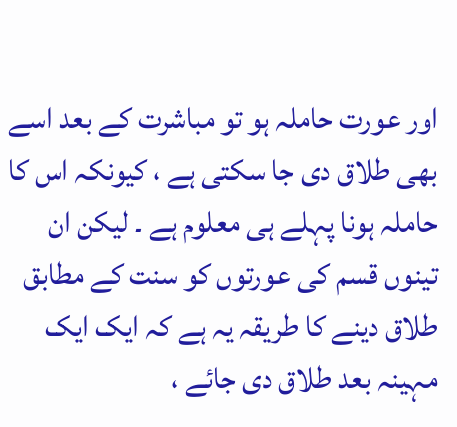اور عورت حاملہ ہو تو مباشرت کے بعد اسے بھی طلاق دی جا سکتی ہے ، کیونکہ اس کا حاملہ ہونا پہلے ہی معلوم ہے ۔ لیکن ان تینوں قسم کی عورتوں کو سنت کے مطابق طلاق دینے کا طریقہ یہ ہے کہ ایک ایک مہینہ بعد طلاق دی جائے ،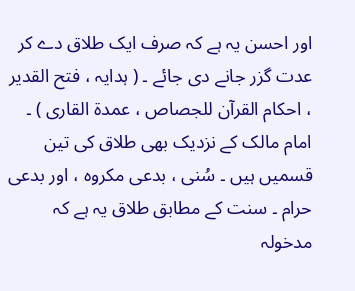اور احسن یہ ہے کہ صرف ایک طلاق دے کر عدت گزر جانے دی جائے ۔ ( ہدایہ ، فتح القدیر ، احکام القرآن للجصاص ، عمدۃ القاری ) ۔ امام مالک کے نزدیک بھی طلاق کی تین قسمیں ہیں ۔ سُنی ، بدعی مکروہ ، اور بدعی حرام ۔ سنت کے مطابق طلاق یہ ہے کہ مدخولہ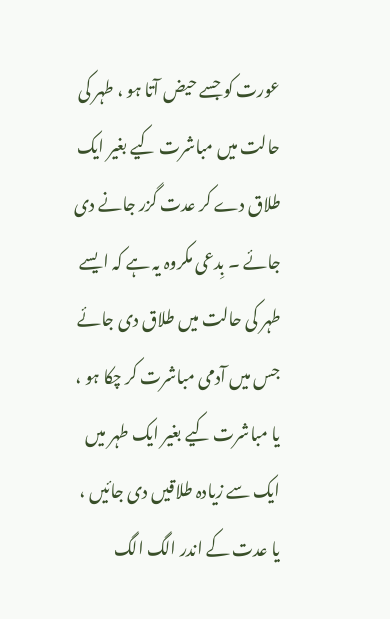عورت کو جسے حیض آتا ہو ، طہر کی حالت میں مباشرت کیے بغیر ایک طلاق دے کر عدت گزر جانے دی جائے ۔ بِدعی مکروہ یہ ہے کہ ایسے طہر کی حالت میں طلاق دی جائے جس میں آدمی مباشرت کر چکا ہو ، یا مباشرت کیے بغیر ایک طہر میں ایک سے زیادہ طلاقیں دی جائیں ، یا عدت کے اندر الگ الگ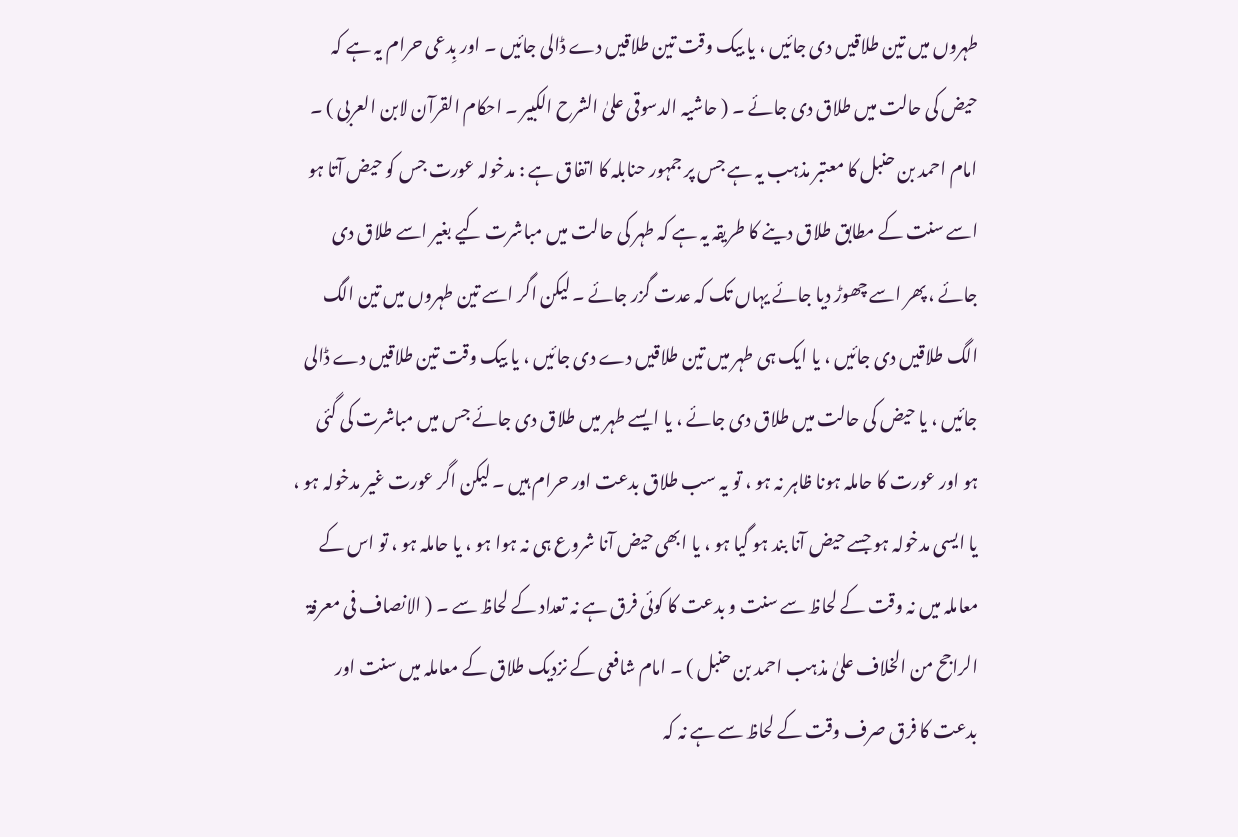طہروں میں تین طلاقیں دی جائیں ، یا بیک وقت تین طلاقیں دے ڈالی جائیں ۔ اور بِدعی حرام یہ ہے کہ حیض کی حالت میں طلاق دی جائے ۔ ( حاشیہ الدسوقی علیٰ الشرح الکبیر ۔ احکام القرآن لابن العربی ) ۔ امام احمد بن حنبل کا معتبر مذہب یہ ہے جس پر جمہور حنابلہ کا اتفاق ہے : مدخولہ عورت جس کو حیض آتا ہو اسے سنت کے مطابق طلاق دینے کا طریقہ یہ ہے کہ طہر کی حالت میں مباشرت کیے بغیر اسے طلاق دی جائے ، پھر اسے چھوڑ دیا جائے یہاں تک کہ عدت گزر جائے ۔ لیکن اگر اسے تین طہروں میں تین الگ الگ طلاقیں دی جائیں ، یا ایک ہی طہر میں تین طلاقیں دے دی جائیں ، یا بیک وقت تین طلاقیں دے ڈالی جائیں ، یا حیض کی حالت میں طلاق دی جائے ، یا ایسے طہر میں طلاق دی جائے جس میں مباشرت کی گئی ہو اور عورت کا حاملہ ہونا ظاہر نہ ہو ، تو یہ سب طلاق بدعت اور حرام ہیں ۔ لیکن اگر عورت غیر مدخولہ ہو ، یا ایسی مدخولہ ہو جسے حیض آنا بند ہو گیا ہو ، یا ابھی حیض آنا شروع ہی نہ ہوا ہو ، یا حاملہ ہو ، تو اس کے معاملہ میں نہ وقت کے لحاظ سے سنت و بدعت کا کوئی فرق ہے نہ تعداد کے لحاظ سے ۔ ( الانصاف فی معرفۃ الراجح من الخلاف علیٰ مذہب احمد بن حنبل ) ۔ امام شافعی کے نزدیک طلاق کے معاملہ میں سنت اور بدعت کا فرق صرف وقت کے لحاظ سے ہے نہ کہ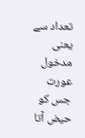تعداد سے یعنی مدخول عورت جس کو حیض آتا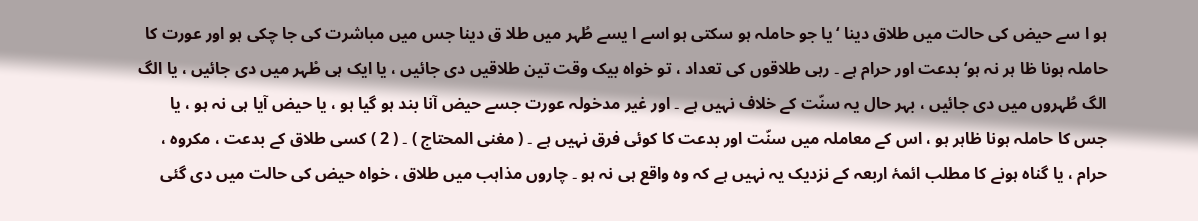ہو ا سے حیض کی حالت میں طلاق دینا ‘ یا جو حاملہ ہو سکتی ہو اسے ا یسے طُہر میں طلا ق دینا جس میں مباشرت کی جا چکی ہو اور عورت کا حاملہ ہونا ظا ہر نہ ہو‘ بدعت اور حرام ہے ۔ رہی طلاقوں کی تعداد ، تو خواہ بیک وقت تین طلاقیں دی جائیں ، یا ایک ہی طْہر میں دی جائیں ، یا الگ الگ طُہروں میں دی جائیں ، بہر حال یہ سنّت کے خلاف نہیں ہے ۔ اور غیر مدخولہ عورت جسے حیض آنا بند ہو گیا ہو ، یا حیض آیا ہی نہ ہو ، یا جس کا حاملہ ہونا ظاہر ہو ، اس کے معاملہ میں سنّت اور بدعت کا کوئی فرق نہیں ہے ۔ ( مغنی المحتاج ) ۔ ( 2 ) کسی طلاق کے بدعت ، مکروہ ، حرام ، یا گناہ ہونے کا مطلب ائمۂ اربعہ کے نزدیک یہ نہیں ہے کہ وہ واقع ہی نہ ہو ۔ چاروں مذاہب میں طلاق ، خواہ حیض کی حالت میں دی گئی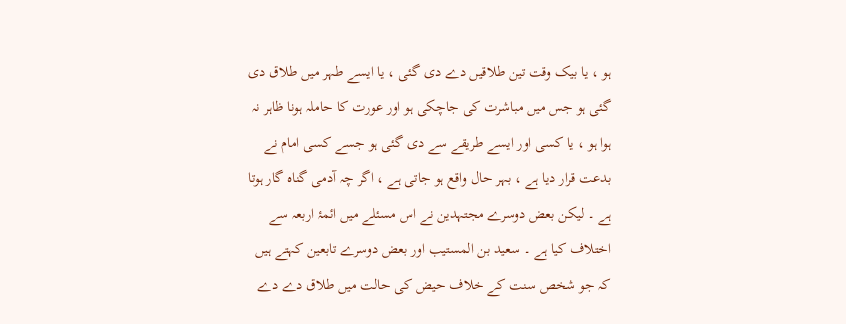ہو ، یا بیک وقت تین طلاقیں دے دی گئی ، یا ایسے طہر میں طلاق دی گئی ہو جس میں مباشرت کی جاچکی ہو اور عورت کا حاملہ ہونا ظاہر نہ ہوا ہو ، یا کسی اور ایسے طریقے سے دی گئی ہو جسے کسی امام نے بدعت قرار دیا ہے ، بہر حال واقع ہو جاتی ہے ، اگر چہ آدمی گناہ گار ہوتا ہے ۔ لیکن بعض دوسرے مجتہدین نے اس مسئلے میں ائمۂ اربعہ سے اختلاف کیا ہے ۔ سعید بن المستیب اور بعض دوسرے تابعین کہتے ہیں کہ جو شخص سنت کے خلاف حیض کی حالت میں طلاق دے دے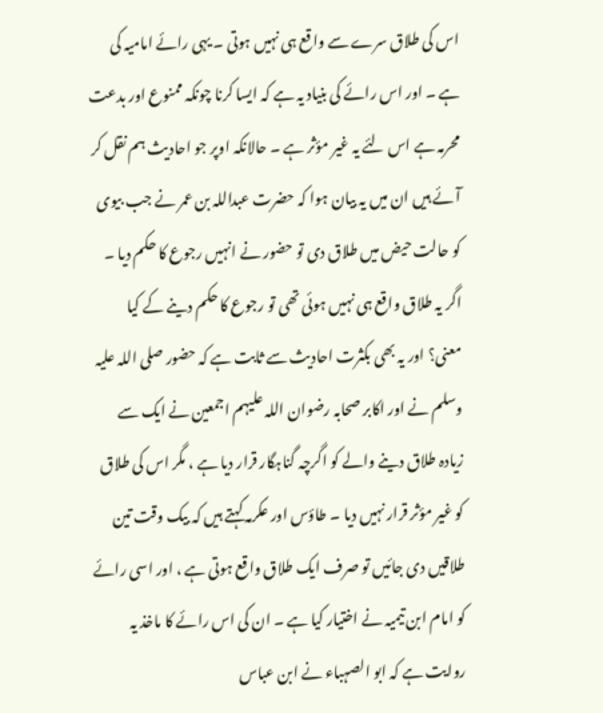اس کی طلاق سرے سے واقع ہی نہیں ہوتی ۔ یہی رائے امامیہ کی ہے ۔ اور اس رائے کی بنیاد یہ ہے کہ ایسا کرنا چونکہ ممنوع اور بدعت محرمہ ہے اس لئے یہ غیر مؤثر ہے ۔ حالانکہ اوپر جو احادیث ہم نقل کر آئے ہیں ان میں یہ بیان ہوا کہ حضرت عبداللہ بن عمر نے جب بیوی کو حالت حیض میں طلاق دی تو حضور نے انہیں رجوع کا حکم دیا ۔ اگر یہ طلاق واقع ہی نہیں ہوئی تھی تو رجوع کا حکم دینے کے کیا معنی؟ اور یہ بھی بکثرت احادیث سے ثابت ہے کہ حضور صلی اللہ علیہ وسلم نے اور اکابر صحابہ رضوان اللہ علیہم اجمعین نے ایک سے زیادہ طلاق دینے والے کو اگرچہ گناہگار قرار دیا ہے ، مگر اس کی طلاق کو غیر مؤثر قرار نہیں دیا ۔ طاؤس اور عکرمہ کہتے ہیں کہ بیک وقت تین طلاقیں دی جائیں تو صرف ایک طلاق واقع ہوتی ہے ، اور اسی رائے کو امام ابن تیمیہ نے اختیار کیا ہے ۔ ان کی اس رائے کا ماخذ یہ روایت ہے کہ ابو الصہباء نے ابن عباس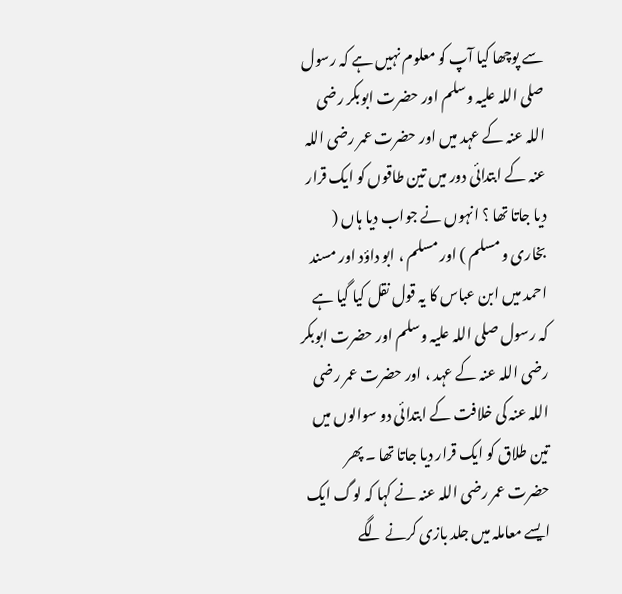سے پوچھا کیا آپ کو معلوم نہیں ہے کہ رسول صلی اللہ علیہ وسلم اور حضرت ابوبکر رضی اللہ عنہ کے عہد میں اور حضرت عمر رضی اللہ عنہ کے ابتدائی دور میں تین طاقوں کو ایک قرار دیا جاتا تھا ؟ انہوں نے جواب دیا ہاں ( بخاری و مسلم ) اور مسلم ، ابو داؤد اور مسند احمد میں ابن عباس کا یہ قول نقل کیا گیا ہے کہ رسول صلی اللہ علیہ وسلم اور حضرت ابوبکر رضی اللہ عنہ کے عہد ، اور حضرت عمر رضی اللہ عنہ کی خلافت کے ابتدائی دو سوالوں میں تین طلاق کو ایک قرار دیا جاتا تھا ۔ پھر حضرت عمر رضی اللہ عنہ نے کہا کہ لوگ ایک ایسے معاملہ میں جلد بازی کرنے لگے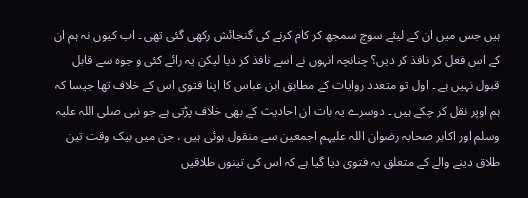ہیں جس میں ان کے لیئے سوچ سمجھ کر کام کرنے کی گنجائش رکھی گئی تھی ۔ اب کیوں نہ ہم ان کے اس فعل کر نافذ کر دیں؟ چنانچہ انہوں نے اسے نافذ کر دیا لیکن یہ رائے کئی و جوہ سے قابل قبول نہیں ہے ۔ اول تو متعدد روایات کے مطابق ابن عباس کا اپنا فتوی اس کے خلاف تھا جیسا کہ ہم اوپر نقل کر چکے ہیں ۔ دوسرے یہ بات ان احادیث کے بھی خلاف پڑتی ہے جو نبی صلی اللہ علیہ وسلم اور اکابر صحابہ رضوان اللہ علیہم اجمعین سے منقول ہوئی ہیں ، جن میں بیک وقت تین طلاق دینے والے کے متعلق یہ فتوی دیا گیا ہے کہ اس کی تینوں طلاقیں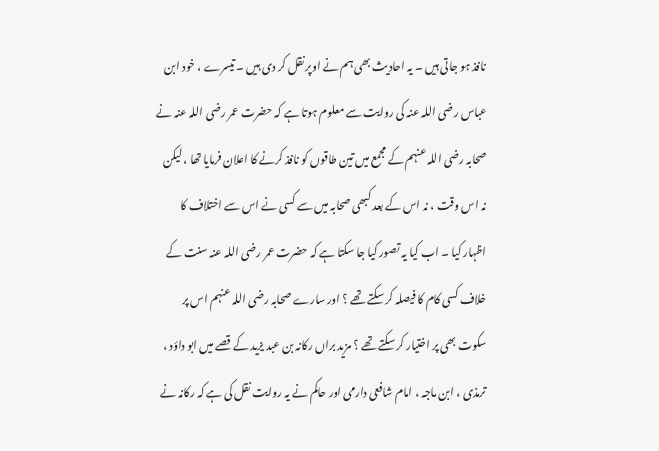نافذ ہو جاتی ہیں ۔ یہ احادیث بھی ہم نے اوپر نقل کر دی ہیں ۔ تیسرے ، خود ابن عباس رضی اللہ عنہ کی روایت سے معلوم ہوتا ہے کہ حضرت عمر رضی اللہ عنہ نے صحابہ رضی اللہ عنہم کے مجمع میں تین طاقوں کو نافذ کرنے کا اعلان فرمایا تھا ، لیکن نہ اس وقت ، نہ اس کے بعد کبھی صحابہ میں سے کسی نے اس سے اختلاف کا اظہار کیا ۔ اب کیا یہ تصور کیا جا سکتا ہے کہ حضرت عمر رضی اللہ عنہ سنت کے خلاف کسی کام کا فیصلہ کر سکتے تھے ؟ اور سارے صحابہ رضی اللہ عنہم اس پر سکوت بھی پر اختیار کر سکتے تھے ؟ مزید براں رکانہ بن عبد یزید کے قصے میں ابو داؤد ، ترمذی ، ابن ماجہ ، امام شافعی دارمی اور حاکم نے یہ روایت نقل کی ہے کہ رکانہ نے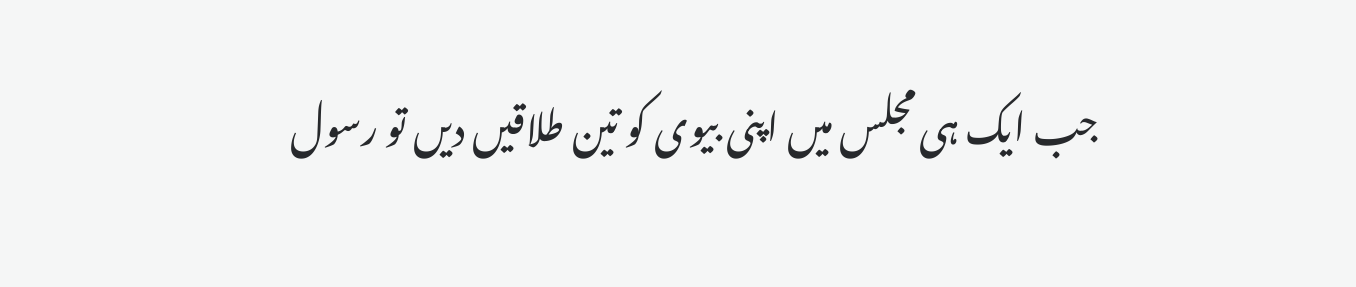جب ایک ہی مجلس میں اپنی بیوی کو تین طلاقیں دیں تو رسول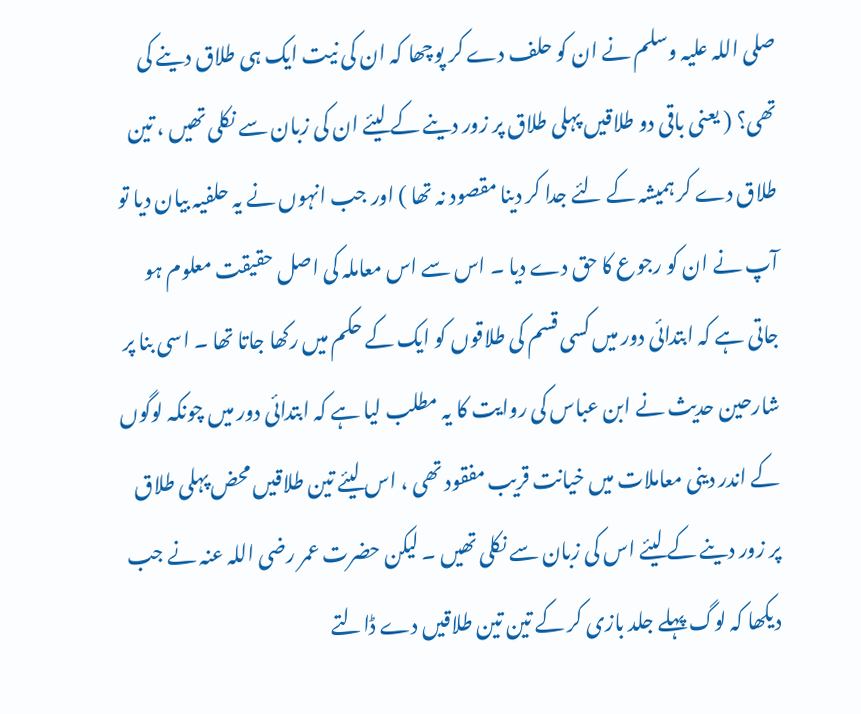صلی اللہ علیہ وسلم نے ان کو حلف دے کر پوچھا کہ ان کی نیت ایک ہی طلاق دینے کی تھی؟ ( یعنی باقی دو طلاقیں پہلی طلاق پر زور دینے کے لیئے ان کی زبان سے نکلی تھیں ، تین طلاق دے کر ہمیشہ کے لئے جدا کر دینا مقصود نہ تھا ) اور جب انہوں نے یہ حلفیہ بیان دیا تو آپ نے ان کو رجوع کا حق دے دیا ۔ اس سے اس معاملہ کی اصل حقیقت معلوم ہو جاتی ہے کہ ابتدائی دور میں کسی قسم کی طلاقوں کو ایک کے حکم میں رکھا جاتا تھا ۔ اسی بنا پر شارحین حدیث نے ابن عباس کی روایت کا یہ مطلب لیا ہے کہ ابتدائی دور میں چونکہ لوگوں کے اندر دینی معاملات میں خیانت قریب مفقود تھی ، اس لیئے تین طلاقیں محض پہلی طلاق پر زور دینے کے لیئے اس کی زبان سے نکلی تھیں ۔ لیکن حضرت عمر رضی اللہ عنہ نے جب دیکھا کہ لوگ پہلے جلد بازی کر کے تین تین طلاقیں دے ڈالتے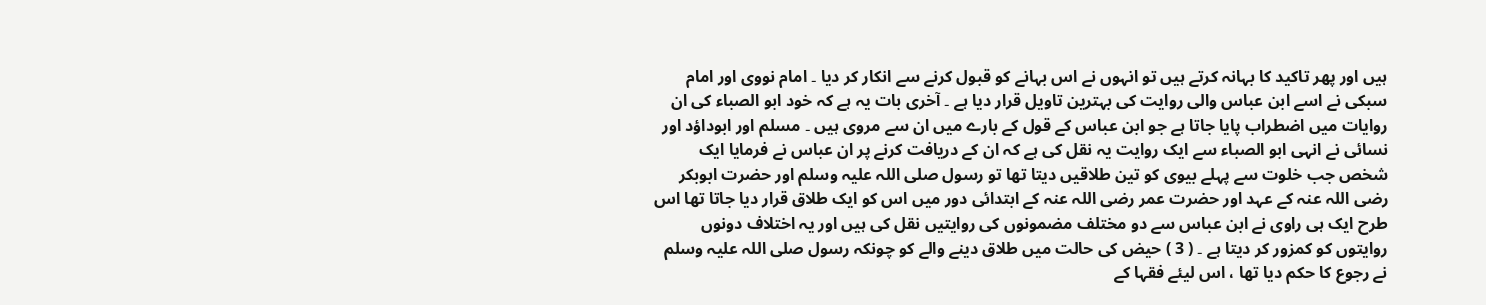ہیں اور پھر تاکید کا بہانہ کرتے ہیں تو انہوں نے اس بہانے کو قبول کرنے سے انکار کر دیا ۔ امام نووی اور امام سبکی نے اسے ابن عباس والی روایت کی بہترین تاویل قرار دیا ہے ۔ آخری بات یہ ہے کہ خود ابو الصباء کی ان روایات میں اضطراب پایا جاتا ہے جو ابن عباس کے قول کے بارے میں ان سے مروی ہیں ۔ مسلم اور ابوداؤد اور نسائی نے انہی ابو الصباء سے ایک روایت یہ نقل کی ہے کہ ان کے دریافت کرنے پر ان عباس نے فرمایا ایک شخص جب خلوت سے پہلے بیوی کو تین طلاقیں دیتا تھا تو رسول صلی اللہ علیہ وسلم اور حضرت ابوبکر رضی اللہ عنہ کے عہد اور حضرت عمر رضی اللہ عنہ کے ابتدائی دور میں اس کو ایک طلاق قرار دیا جاتا تھا اس طرح ایک ہی راوی نے ابن عباس سے دو مختلف مضمونوں کی روایتیں نقل کی ہیں اور یہ اختلاف دونوں روایتوں کو کمزور کر دیتا ہے ۔ ( 3 ) حیض کی حالت میں طلاق دینے والے کو چونکہ رسول صلی اللہ علیہ وسلم نے رجوع کا حکم دیا تھا ، اس لیئے فقہا کے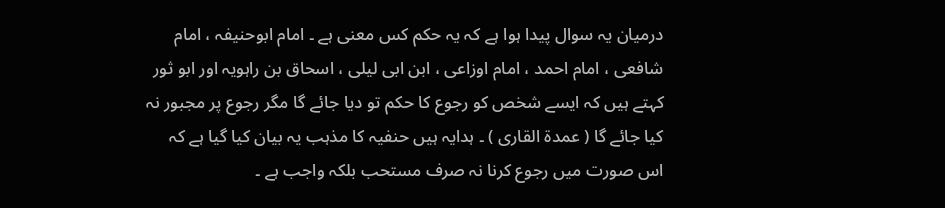درمیان یہ سوال پیدا ہوا ہے کہ یہ حکم کس معنی ہے ۔ امام ابوحنیفہ ، امام شافعی ، امام احمد ، امام اوزاعی ، ابن ابی لیلی ، اسحاق بن راہویہ اور ابو ثور کہتے ہیں کہ ایسے شخص کو رجوع کا حکم تو دیا جائے گا مگر رجوع پر مجبور نہ کیا جائے گا ( عمدۃ القاری ) ۔ ہدایہ ہیں حنفیہ کا مذہب یہ بیان کیا گیا ہے کہ اس صورت میں رجوع کرنا نہ صرف مستحب بلکہ واجب ہے ۔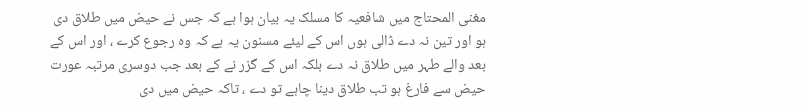مغنی المحتاج میں شافعیہ کا مسلک یہ بیان ہوا ہے کہ جس نے حیض میں طلاق دی ہو اور تین نہ دے ڈالی ہوں اس کے لیئے مسنون یہ ہے کہ وہ رجوع کرے ، اور اس کے بعد والے طہر میں طلاق نہ دے بلکہ اس کے گزر نے کے بعد جب دوسری مرتبہ عورت حیض سے فارغ ہو تب طلاق دینا چاہے تو دے ، تاکہ حیض میں دی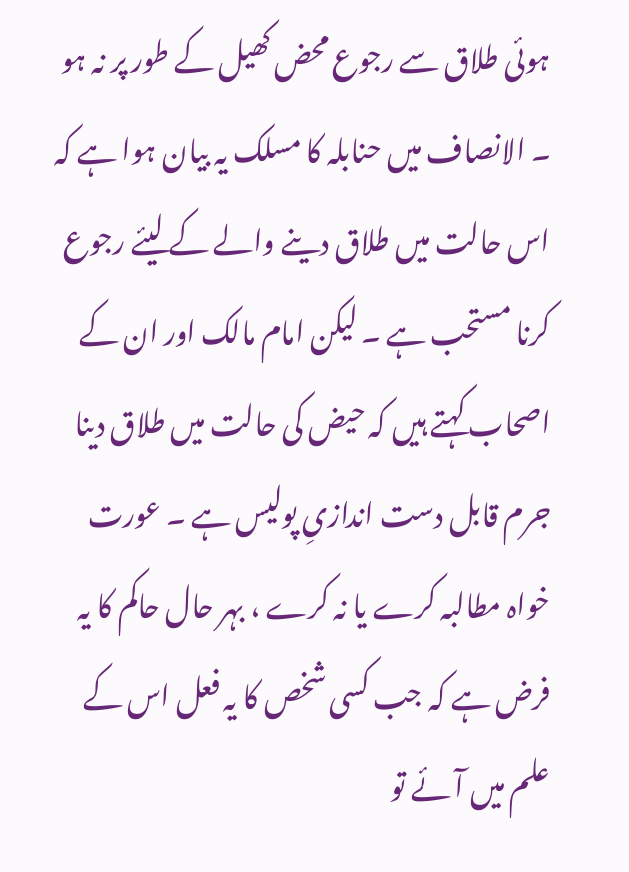ہوئی طلاق سے رجوع محض کھیل کے طور پر نہ ہو ۔ الانصاف میں حنابلہ کا مسلک یہ بیان ہوا ہے کہ اس حالت میں طلاق دینے والے کے لیئے رجوع کرنا مستحب ہے ۔ لیکن امام مالک اور ان کے اصحاب کہتے ہیں کہ حیض کی حالت میں طلاق دینا جرم قابل دست اندازیِ پولیس ہے ۔ عورت خواہ مطالبہ کرے یا نہ کرے ، بہر حال حاکم کا یہ فرض ہے کہ جب کسی شخص کا یہ فعل اس کے علم میں آئے تو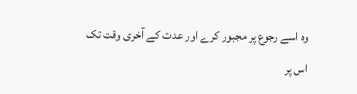وہ اسے رجوع پر مجبور کرے اور عدت کے آخری وقت تک اس پر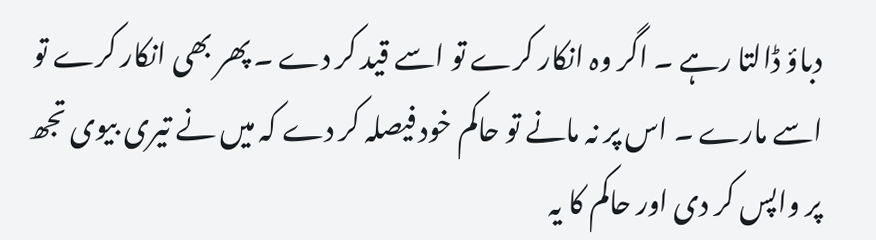دباؤ ڈالتا رہے ۔ اگر وہ انکار کرے تو اسے قید کر دے ۔ پھر بھی انکار کرے تو اسے مارے ۔ اس پر نہ مانے تو حاکم خود فیصلہ کر دے کہ میں نے تیری بیوی تجھ پر واپس کر دی اور حاکم کا یہ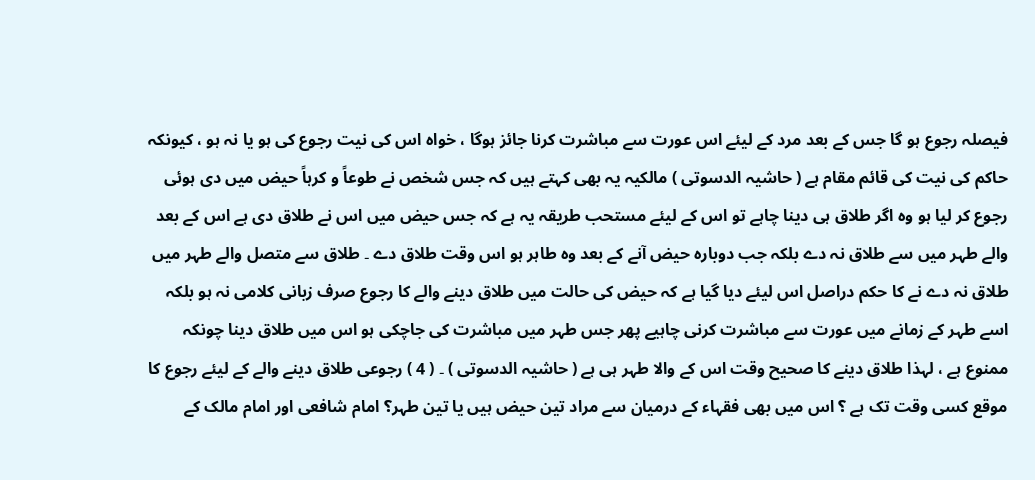فیصلہ رجوع ہو گا جس کے بعد مرد کے لیئے اس عورت سے مباشرت کرنا جائز ہوگا ، خواہ اس کی نیت رجوع کی ہو یا نہ ہو ، کیونکہ حاکم کی نیت کی قائم مقام ہے ( حاشیہ الدسوتی ) مالکیہ یہ بھی کہتے ہیں کہ جس شخص نے طوعاً و کرہاً حیض میں دی ہوئی رجوع کر لیا ہو وہ اگر طلاق ہی دینا چاہے تو اس کے لیئے مستحب طریقہ یہ ہے کہ جس حیض میں اس نے طلاق دی ہے اس کے بعد والے طہر میں سے طلاق نہ دے بلکہ جب دوبارہ حیض آنے کے بعد وہ طاہر ہو اس وقت طلاق دے ۔ طلاق سے متصل والے طہر میں طلاق نہ دے نے کا حکم دراصل اس لیئے دیا گیا ہے کہ حیض کی حالت میں طلاق دینے والے کا رجوع صرف زبانی کلامی نہ ہو بلکہ اسے طہر کے زمانے میں عورت سے مباشرت کرنی چاہیے پھر جس طہر میں مباشرت کی جاچکی ہو اس میں طلاق دینا چونکہ ممنوع ہے ، لہذا طلاق دینے کا صحیح وقت اس کے والا طہر ہی ہے ( حاشیہ الدسوتی ) ۔ ( 4 ) رجوعی طلاق دینے والے کے لیئے رجوع کا موقع کسی وقت تک ہے ؟ اس میں بھی فقہاء کے درمیان سے مراد تین حیض ہیں یا تین طہر؟ امام شافعی اور امام مالک کے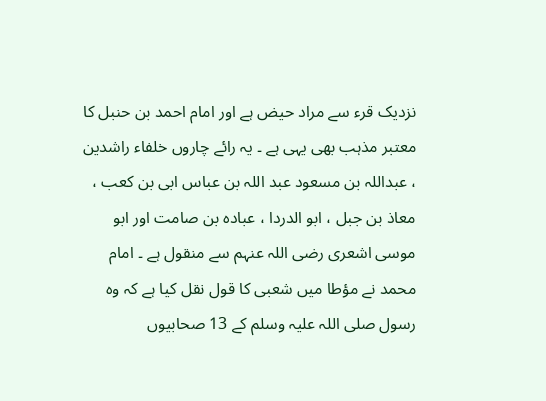نزدیک قرء سے مراد حیض ہے اور امام احمد بن حنبل کا معتبر مذہب بھی یہی ہے ۔ یہ رائے چاروں خلفاء راشدین ، عبداللہ بن مسعود عبد اللہ بن عباس ابی بن کعب ، معاذ بن جبل ، ابو الدردا ، عبادہ بن صامت اور ابو موسی اشعری رضی اللہ عنہم سے منقول ہے ۔ امام محمد نے مؤطا میں شعبی کا قول نقل کیا ہے کہ وہ رسول صلی اللہ علیہ وسلم کے 13 صحابیوں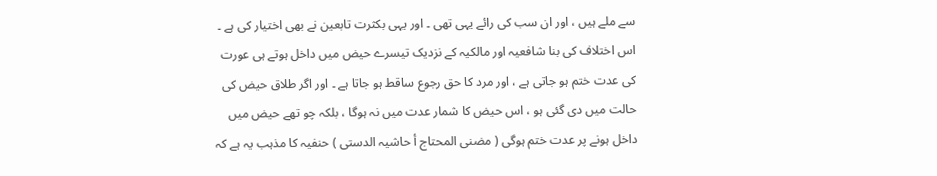سے ملے ہیں ، اور ان سب کی رائے یہی تھی ۔ اور یہی بکثرت تابعین نے بھی اختیار کی ہے ۔ اس اختلاف کی بنا شافعیہ اور مالکیہ کے نزدیک تیسرے حیض میں داخل ہوتے ہی عورت کی عدت ختم ہو جاتی ہے ، اور مرد کا حق رجوع ساقط ہو جاتا ہے ۔ اور اگر طلاق حیض کی حالت میں دی گئی ہو ، اس حیض کا شمار عدت میں نہ ہوگا ، بلکہ چو تھے حیض میں داخل ہونے پر عدت ختم ہوگی ( مضنی المحتاج أ حاشیہ الدستی ) حنفیہ کا مذہب یہ ہے کہ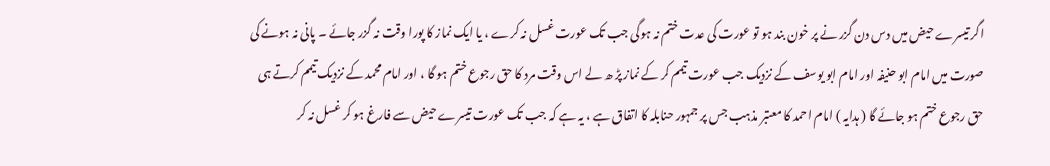اگر تیسرے حیض میں دس دن گزر نے پر خون بند ہو تو عورت کی عدت ختم نہ ہوگی جب تک عورت غسل نہ کرے ، یا ایک نماز کا پورا وقت نہ گزر جائے ۔ پانی نہ ہونے کی صورت میں امام ابو حنیفہ اور امام ابو یوسف کے نزدیک جب عورت تیمم کر کے نماز پڑ ھ لے اس وقت مرد کا حق رجوع ختم ہو گا ، اور امام محمد کے نزدیک تیمم کرتے ہی حق رجوع ختم ہو جائے گا ( ہدایہ ) امام احمد کا معتبر مذہب جس پر جمہور حنابلہ کا اتفاق ہے ، یہ ہے کہ جب تک عورت تیسرے حیض سے فارغ ہو کر غسل نہ کر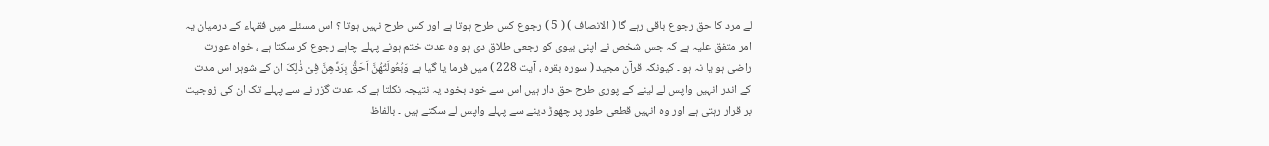لے مرد کا حق رجوع باقی رہے گا ( الانصاف ) ( 5 ) رجوع کس طرح ہوتا ہے اور کس طرح نہیں ہوتا ؟ اس مسئلے میں فقہاء کے درمیان یہ امر متفق علیہ ہے کہ جس شخص نے اپنی بیوی کو رجعی طلاق دی ہو وہ عدت ختم ہونے پہلے چاہے رجوع کر سکتا ہے ، خواہ عورت راضی ہو یا نہ ہو ۔ کیونکہ قرآن مجید ( سورہ بقرہ ، آیت 228 ) میں فرما یا گیا ہے وَبُعُولَتُھُنَّ اَحَقُّ بِرَدِّھِنَّ فِیْ ذٰلِکَ ان کے شوہر اس مدت کے اندر انہیں واپس لے لینے کے پوری طرح حق دار ہیں اس سے خود بخود یہ نتیجہ نکلتا ہے کہ عدت گزر نے سے پہلے تک ان کی زوجیت بر قرار رہتی ہے اور وہ انہیں قطعی طور پر چھوڑ دینے سے پہلے واپس لے سکتے ہیں ۔ بالفاظ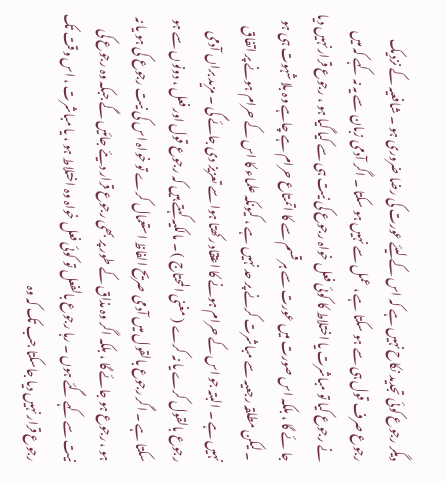دیگر رجوع کوئی تجدید نکاح نہیں ہے کہ اس کے لیئے عورت کی رضا ضروری ہو ۔ شافعیہ کے نزدیک رجوع صرف قول ہی سے ہو سکتا ہے ، عمل سے نہیں ہو سکتا ۔ اگر آدمی زبان سے یہ نہ کہے کہ میں نے رجوع کیا تو مباشرت یا اختلاط کا کوئی فعل خواہ رجوع کی نیت ہی سے کیا گیا ہو ، رجوع قرار نہیں دیا جا ئے گا ، بلکہ اس صورت میں عورت سے ہر قسم سے کا اتمتاع حرام ہے چاہے وہ بلا شہوت ہی ہو ۔ لیکن مطلقہ رجعیہ سے مباشرت کرنے پر حد نہیں ہے ، کیونکہ علماء کا اس کے حرام ہونے پر اتفاق نہیں ہے ۔ البتہ جو اس کے حرام ہونے کا اعتقاد رکھتا ہوا سے تعزیز دی جائے گی ۔ مزید براں آدمی رجوع بالقول کرے یا نہ کرے ( مغنی المحتاج ) ۔ مالکیہ کہتے ہیں کہ رجوع قول اور فعل ، دونوں سے ہو سکتا ہے ۔ اگر رجوع بالقول میں آدمی صریح الفاظ استعمال کرے تو خواہ اس کی نیت رجوع کی ہو یا نہ ہو ، رجوع ہو جائے گا ، بلکہ اگر وہ مذاق کے طور پر بھی رجوع قرار دیئے جائیں گے جبکہ وہ رجوع کی نیت سے کہے گئے ہوں ۔ رہا رجوع بالفعل تو کوئی فعل خواہ وہ اختلاط ہو ، یا مباشرت ، اس وقت تک رجوع قرار نہیں دیا جاسکتا جب تک کہ وہ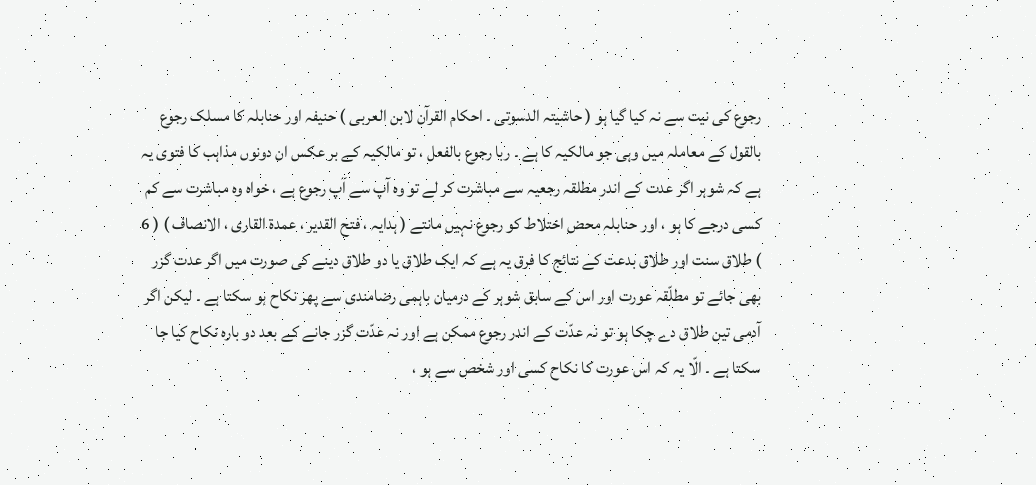رجوع کی نیت سے نہ کیا گیا ہو ( حاشیتہ الدسوتی ۔ احکام القرآن لابن العربی ) حنیفہ اور حنابلہ کا مسلک رجوع بالقول کے معاملہ میں وہی جو مالکیہ کا ہے ۔ ربا رجوع بالفعل ، تو مالکیہ کے بر عکس ان دونوں مذاہب کا فتوی یہ ہے کہ شوہر اگر عدت کے اندر مطلقہ رجعیہ سے مباشرت کر لے تو وہ آپ سے آپ رجوع ہے ، خواہ وہ مباشرت سے کم کسی درجے کا ہو ، اور حنابلہ محض اختلاط کو رجوع نہیں مانتے ( ہدایہ ، فتح القدیر ، عمدۃ القاری ، الانصاف ) ( 6 ) طلاق سنت اور طلاق بدعت کے نتائج کا فرق یہ ہے کہ ایک طلاق یا دو طلاق دینے کی صورت میں اگر عدت گزر بھی جائے تو مطلّقہ عورت اور اس کے سابق شوہر کے درمیان باہمی رضامندی سے پھر نکاح ہو سکتا ہے ۔ لیکن اگر آدمی تین طلاق دے چکا ہو تو نہ عدّت کے اندر رجوع ممکن ہے اور نہ عدّت گزر جانے کے بعد دو بارہ نکاح کیا جا سکتا ہے ۔ الّا یہ کہ اس عورت کا نکاح کسی اور شخص سے ہو ،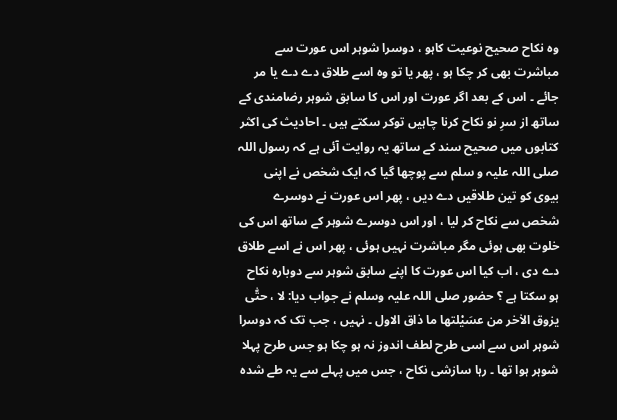وہ نکاح صحیح نوعیت کاہو ، دوسرا شوہر اس عورت سے مباشرت بھی کر چکا ہو ، پھر یا تو وہ اسے طلاق دے دے یا مر جائے ۔ اس کے بعد اگر عورت اور اس کا سابق شوہر رضامندی کے ساتھ از سرِ نو نکاح کرنا چاہیں توکر سکتے ہیں ۔ احادیث کی اکثر کتابوں میں صحیح سند کے ساتھ یہ روایت آئی ہے کہ رسول اللہ صلی اللہ علیہ و سلم سے پوچھا گیا کہ ایک شخص نے اپنی بیوی کو تین طلاقیں دے دیں ، پھر اس عورت نے دوسرے شخص سے نکاح کر لیا ، اور اس دوسرے شوہر کے ساتھ اس کی خلوت بھی ہوئی مگر مباشرت نہیں ہوئی ، پھر اس نے اسے طلاق دے دی ، اب کیا اس عورت کا اپنے سابق شوہر سے دوبارہ نکاح ہو سکتا ہے ؟ حضور صلی اللہ علیہ وسلم نے جواب دیا: لا ، حتّٰی یزوق الاٰخر من عسَیْلتھا ما ذاق الاول ۔ نہیں ، جب تک کہ دوسرا شوہر اس سے اسی طرح لطف اندوز نہ ہو چکا ہو جس طرح پہلا شوہر ہوا تھا ۔ رہا سازشی نکاح ، جس میں پہلے سے یہ طے شدہ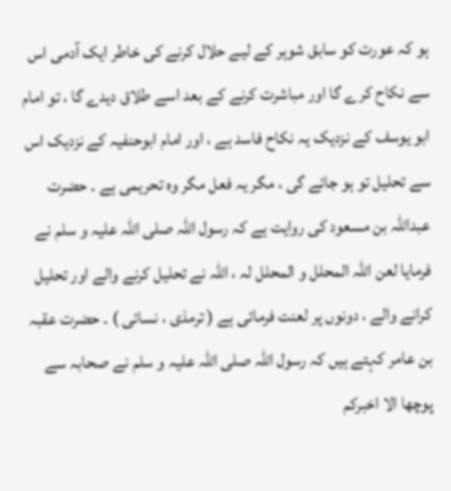ہو کہ عورت کو سابق شوہر کے لیے حلال کرنے کی خاطر ایک آدمی اس سے نکاح کرے گا اور مباشرت کرنے کے بعد اسے طلاق دیدے گا ، تو امام ابو یوسف کے نزدیک یہ نکاح فاسد ہے ، اور امام ابوحنفیہ کے نزدیک اس سے تحلیل تو ہو جائے گی ، مگر یہ فعل مگر وہ تحریمی ہے ۔ حضرت عبداللہ بن مسعود کی روایت ہے کہ رسول اللہ صلی اللہ علیہ و سلم نے فرمایا لعن اللہ المحلل و المحلل لہ ، اللہ نے تحلیل کرنے والے اور تحلیل کرانے والے ، دونوں پر لعنت فرمائی ہے ( ترمذی ، نسائی ) ۔ حضرت عقبہ بن عامر کہتے ہیں کہ رسول اللہ صلی اللہ علیہ و سلم نے صحابہ سے پوچھا الا اخبرکم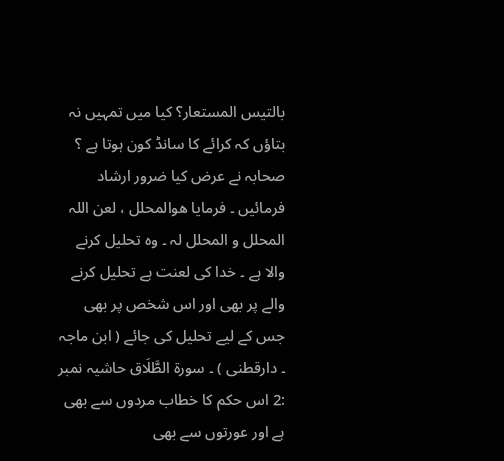بالتیس المستعار؟ کیا میں تمہیں نہ بتاؤں کہ کرائے کا سانڈ کون ہوتا ہے ؟ صحابہ نے عرض کیا ضرور ارشاد فرمائیں ۔ فرمایا ھوالمحلل ، لعن اللہ المحلل و المحلل لہ ۔ وہ تحلیل کرنے والا ہے ۔ خدا کی لعنت ہے تحلیل کرنے والے پر بھی اور اس شخص پر بھی جس کے لیے تحلیل کی جائے ( ابن ماجہ ۔ دارقطنی ) ۔ سورة الطَّلَاق حاشیہ نمبر :2 اس حکم کا خطاب مردوں سے بھی ہے اور عورتوں سے بھی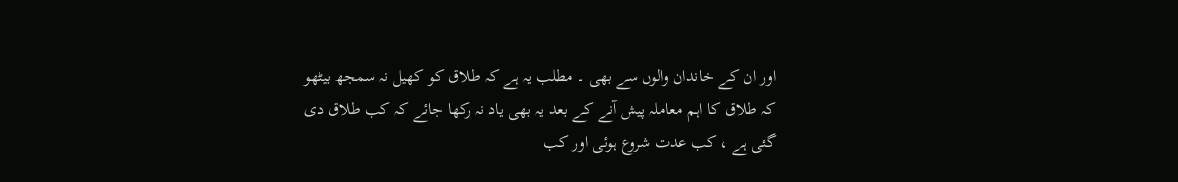اور ان کے خاندان والوں سے بھی ۔ مطلب یہ ہے کہ طلاق کو کھیل نہ سمجھ بیٹھو کہ طلاق کا اہم معاملہ پیش آنے کے بعد یہ بھی یاد نہ رکھا جائے کہ کب طلاق دی گئی ہے ، کب عدت شروع ہوئی اور کب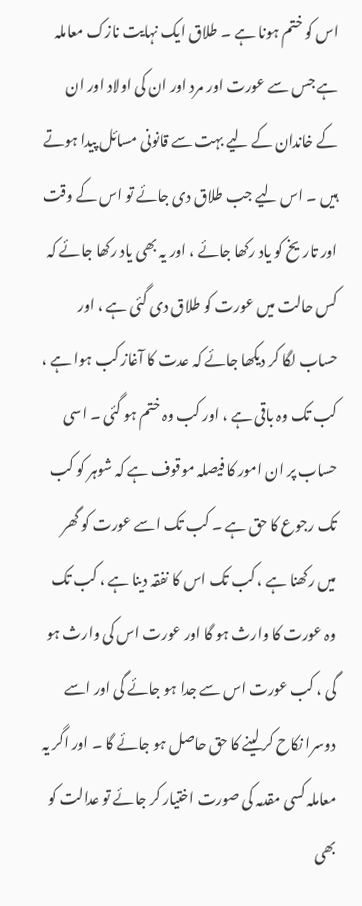اس کو ختم ہونا ہے ۔ طلاق ایک نہایت نازک معاملہ ہے جس سے عورت اور مرد اور ان کی اولاد اور ان کے خاندان کے لیے بہت سے قانونی مسائل پیدا ہوتے ہیں ۔ اس لیے جب طلاق دی جائے تو اس کے وقت اور تاریخ کو یاد رکھا جائے ، اور یہ بھی یاد رکھا جائے کہ کس حالت میں عورت کو طلاق دی گئی ہے ، اور حساب لگا کر دیکھا جائے کہ عدت کا آغاز کب ہوا ہے ، کب تک وہ باقی ہے ، اور کب وہ ختم ہو گئی ۔ اسی حساب پر ان امور کا فیصلہ موقوف ہے کہ شوہر کو کب تک رجوع کا حق ہے ۔ کب تک اسے عورت کو گھر میں رکھنا ہے ، کب تک اس کا نفقہ دینا ہے ، کب تک وہ عورت کا وارث ہو گا اور عورت اس کی وارث ہو گی ، کب عورت اس سے جدا ہو جائے گی اور اسے دوسرا نکاح کر لینے کا حق حاصل ہو جائے گا ۔ اور اگر یہ معاملہ کسی مقدمہ کی صورت اختیار کر جائے تو عدالت کو بھی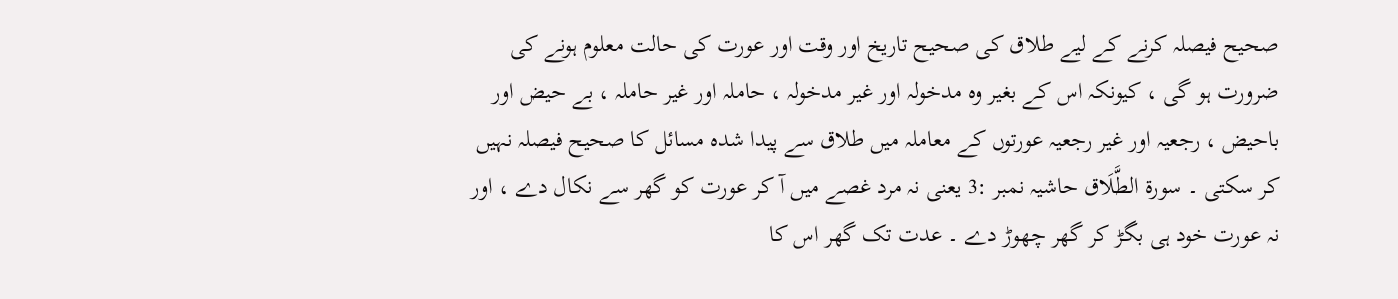صحیح فیصلہ کرنے کے لیے طلاق کی صحیح تاریخ اور وقت اور عورت کی حالت معلوم ہونے کی ضرورت ہو گی ، کیونکہ اس کے بغیر وہ مدخولہ اور غیر مدخولہ ، حاملہ اور غیر حاملہ ، بے حیض اور باحیض ، رجعیہ اور غیر رجعیہ عورتوں کے معاملہ میں طلاق سے پیدا شدہ مسائل کا صحیح فیصلہ نہیں کر سکتی ۔ سورة الطَّلَاق حاشیہ نمبر :3 یعنی نہ مرد غصے میں آ کر عورت کو گھر سے نکال دے ، اور نہ عورت خود ہی بگڑ کر گھر چھوڑ دے ۔ عدت تک گھر اس کا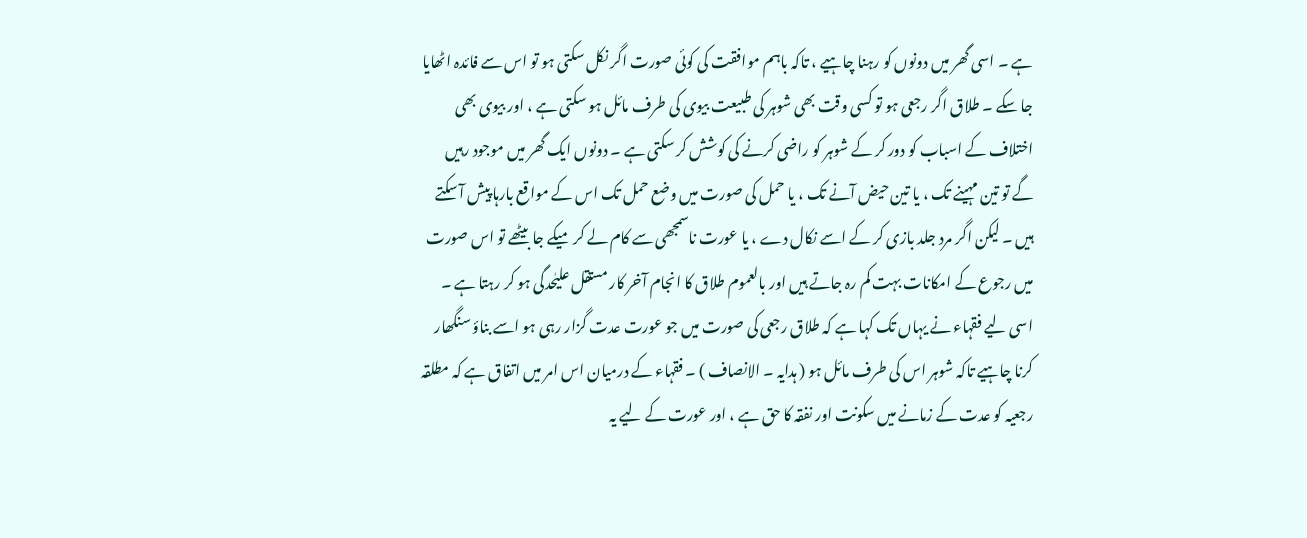ہے ۔ اسی گھر میں دونوں کو رہنا چاہیے ، تاکہ باہم موافقت کی کوئی صورت اگر نکل سکتی ہو تو اس سے فائدہ اٹھایا جا سکے ۔ طلاق اگر رجعی ہو تو کسی وقت بھی شوہر کی طبیعت بیوی کی طرف مائل ہو سکتی ہے ، اور بیوی بھی اختلاف کے اسباب کو دور کر کے شوہر کو راضی کرنے کی کوشش کر سکتی ہے ۔ دونوں ایک گھر میں موجود رہیں گے تو تین مہینے تک ، یا تین حیض آنے تک ، یا حمل کی صورت میں وضع حمل تک اس کے مواقع بارہا پیش آ سکتے ہیں ۔ لیکن اگر مرد جلد بازی کر کے اسے نکال دے ، یا عورت ناسمجھی سے کام لے کر میکے جا بیٹھے تو اس صورت میں رجوع کے امکانات بہت کم رہ جاتے ہیں اور بالعموم طلاق کا انجام آخر کار مستقل علیٰحدگی ہو کر رہتا ہے ۔ اسی لیے فقہاء نے یہاں تک کہا ہے کہ طلاق رجعی کی صورت میں جو عورت عدت گزار رہی ہو اسے بناؤ سنگھار کرنا چاہیے تاکہ شوہر اس کی طرف مائل ہو ( ہدایہ ۔ الانصاف ) ۔ فقہاء کے درمیان اس امر میں اتفاق ہے کہ مطلقہ رجعیہ کو عدت کے زمانے میں سکونت اور نفقہ کا حق ہے ، اور عورت کے لیے یہ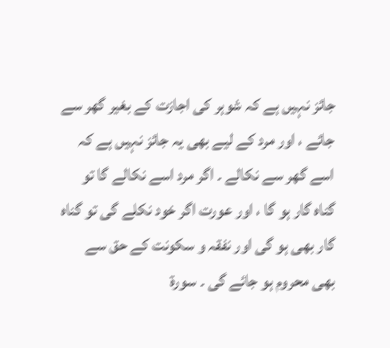جائز نہیں ہے کہ شوہر کی اجازت کے بغیر گھر سے جائے ، اور مرد کے لیے بھی یہ جائز نہیں ہے کہ اسے گھر سے نکالے ۔ اگر مرد اسے نکالے گا تو گناہ گار ہو گا ، اور عورت اگر خود نکلے گی تو گناہ گار بھی ہو گی اور نفقہ و سکونت کے حق سے بھی محروم ہو جائے گی ۔ سورة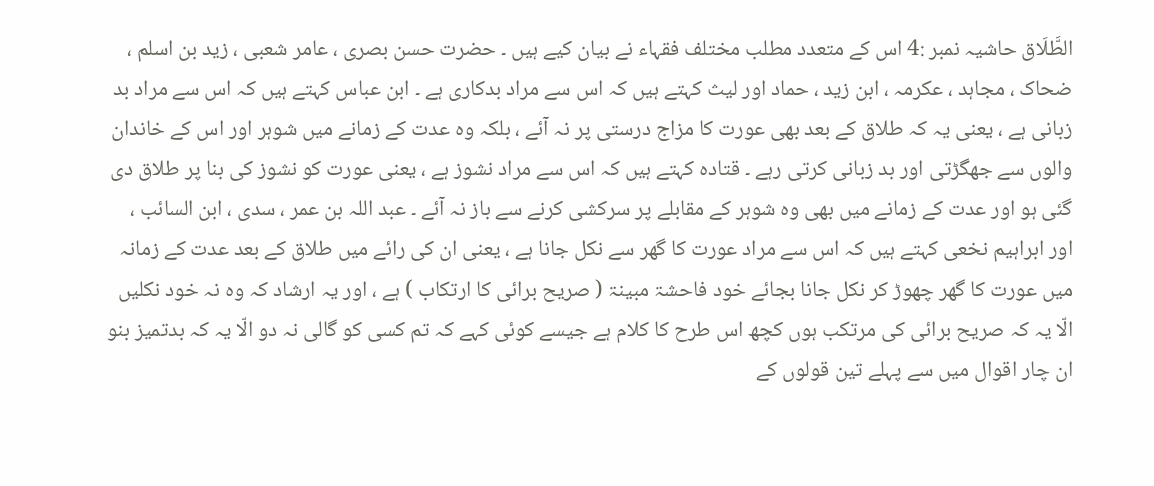الطَّلَاق حاشیہ نمبر :4 اس کے متعدد مطلب مختلف فقہاء نے بیان کیے ہیں ۔ حضرت حسن بصری ، عامر شعبی ، زید بن اسلم ، ضحاک ، مجاہد ، عکرمہ ، ابن زید ، حماد اور لیث کہتے ہیں کہ اس سے مراد بدکاری ہے ۔ ابن عباس کہتے ہیں کہ اس سے مراد بد زبانی ہے ، یعنی یہ کہ طلاق کے بعد بھی عورت کا مزاج درستی پر نہ آئے ، بلکہ وہ عدت کے زمانے میں شوہر اور اس کے خاندان والوں سے جھگڑتی اور بد زبانی کرتی رہے ۔ قتادہ کہتے ہیں کہ اس سے مراد نشوز ہے ، یعنی عورت کو نشوز کی بنا پر طلاق دی گئی ہو اور عدت کے زمانے میں بھی وہ شوہر کے مقابلے پر سرکشی کرنے سے باز نہ آئے ۔ عبد اللہ بن عمر ، سدی ، ابن السائب ، اور ابراہیم نخعی کہتے ہیں کہ اس سے مراد عورت کا گھر سے نکل جانا ہے ، یعنی ان کی رائے میں طلاق کے بعد عدت کے زمانہ میں عورت کا گھر چھوڑ کر نکل جانا بجائے خود فاحشۃ مبینۃ ( صریح برائی کا ارتکاب ) ہے ، اور یہ ارشاد کہ وہ نہ خود نکلیں الّا یہ کہ صریح برائی کی مرتکب ہوں کچھ اس طرح کا کلام ہے جیسے کوئی کہے کہ تم کسی کو گالی نہ دو الّا یہ کہ بدتمیز بنو ان چار اقوال میں سے پہلے تین قولوں کے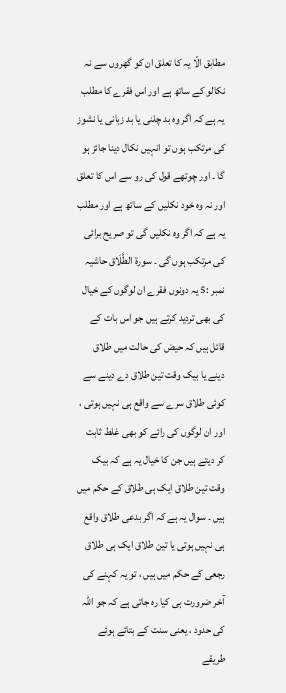مطابق الّا یہ کا تعلق ان کو گھروں سے نہ نکالو کے ساتھ ہے اور اس فقرے کا مطلب یہ ہے کہ اگر وہ بد چلنی یا بد زبانی یا نشوز کی مرتکب ہوں تو انہیں نکال دینا جائز ہو گا ۔ اور چوتھے قول کی رو سے اس کا تعلق اور نہ وہ خود نکلیں کے ساتھ ہے اور مطلب یہ ہے کہ اگر وہ نکلیں گی تو صریح برائی کی مرتکب ہوں گی ۔ سورة الطَّلَاق حاشیہ نمبر :5 یہ دونوں فقرے ان لوگوں کے خیال کی بھی تردید کرتے ہیں جو اس بات کے قائل ہیں کہ حیض کی حالت میں طلاق دینے یا بیک وقت تین طلاق دے دینے سے کوئی طلاق سرے سے واقع ہی نہیں ہوتی ، اور ان لوگوں کی رائے کو بھی غلط ثابت کر دیتے ہیں جن کا خیال یہ ہے کہ بیک وقت تین طلاق ایک ہی طلاق کے حکم میں ہیں ۔ سوال یہ ہے کہ اگر بدعی طلاق واقع ہی نہیں ہوتی یا تین طلاق ایک ہی طلاق رجعی کے حکم میں ہیں ، تو یہ کہنے کی آخر ضرورت ہی کیا رہ جاتی ہے کہ جو اللہ کی حدود ، یعنی سنت کے بتائے ہوئے طریقے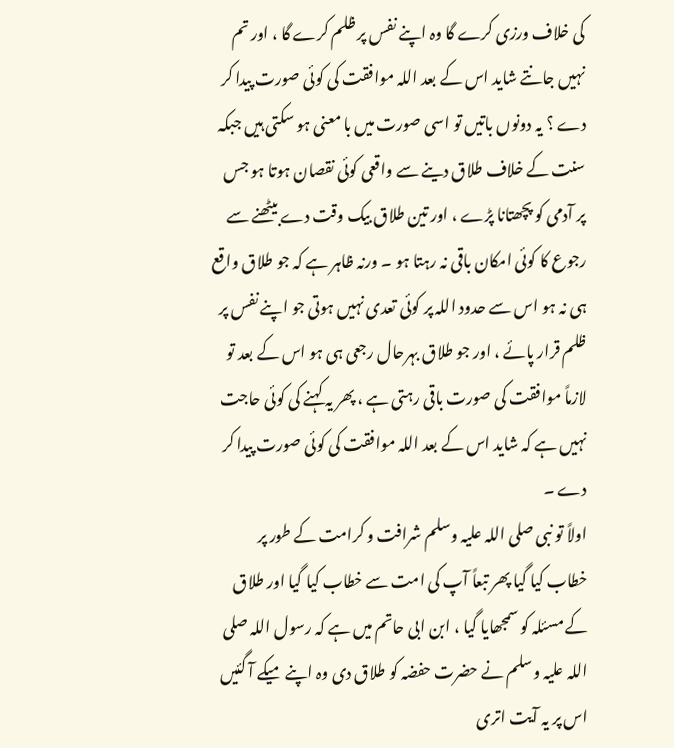کی خلاف ورزی کرے گا وہ اپنے نفس پر ظلم کرے گا ، اور تم نہیں جانتے شاید اس کے بعد اللہ موافقت کی کوئی صورت پیدا کر دے ؟ یہ دونوں باتیں تو اسی صورت میں با معنی ہو سکتی ہیں جبکہ سنت کے خلاف طلاق دینے سے واقعی کوئی نقصان ہوتا ہو جس پر آدمی کو پچھتانا پڑے ، اور تین طلاق بیک وقت دے بیٹھنے سے رجوع کا کوئی امکان باقی نہ رہتا ہو ۔ ورنہ ظاہر ہے کہ جو طلاق واقع ہی نہ ہو اس سے حدود اللہ پر کوئی تعدی نہیں ہوتی جو اپنے نفس پر ظلم قرار پائے ، اور جو طلاق بہرحال رجعی ہی ہو اس کے بعد تو لازماً موافقت کی صورت باقی رہتی ہے ، پھر یہ کہنے کی کوئی حاجت نہیں ہے کہ شاید اس کے بعد اللہ موافقت کی کوئی صورت پیدا کر دے ۔
اولاً تو نبی صلی اللہ علیہ وسلم شرافت و کرامت کے طور پر خطاب کیا گیا پھر تبعاً آپ کی امت سے خطاب کیا گیا اور طلاق کے مسئلہ کو سمجھایا گیا ، ابن ابی حاتم میں ہے کہ رسول اللہ صلی اللہ علیہ وسلم نے حضرت حفضہ کو طلاق دی وہ اپنے میکے آ گئیں اس پر یہ آیت اتری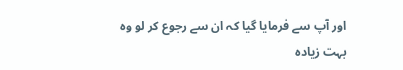اور آپ سے فرمایا گیا کہ ان سے رجوع کر لو وہ بہت زیادہ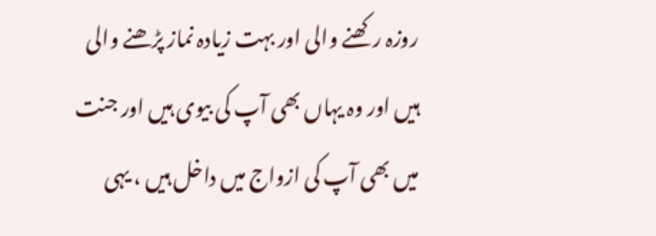روزہ رکھنے والی اور بہت زیادہ نماز پڑھنے والی ہیں اور وہ یہاں بھی آپ کی بیوی ہیں اور جنت میں بھی آپ کی ازواج میں داخل ہیں ، یہی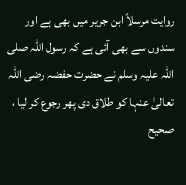روایت مرسلاً ابن جریر میں بھی ہے اور سندوں سے بھی آئی ہے کہ رسول اللہ صلی اللہ علیہ وسلم نے حضرت حفضہ رضی اللہ تعالیٰ عنہا کو طلاق دی پھر رجوع کر لیا ، صحیح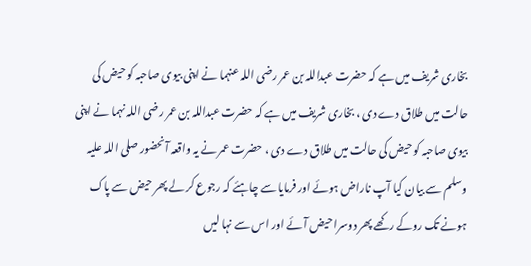بخاری شریف میں ہے کہ حضرت عبداللہ بن عمر رضی اللہ عنہما نے اپنی بیوی صاحبہ کو حیض کی حالت میں طلاق دے دی ، بخاری شریف میں ہے کہ حضرت عبداللہ بن عمر رضی اللہ نہما نے اپنی بیوی صاحبہ کو حیض کی حالت میں طلاق دے دی ، حضرت عمر نے یہ واقعہ آنحضور صلی اللہ علیہ وسلم سے بیان کیا آپ ناراض ہوئے اور فرمایا سے چاہئے کہ رجوع کر لے پھر حیض سے پاک ہونے تک روکے رکھے پھر دوسرا حیض آئے اور اس سے نہا لیں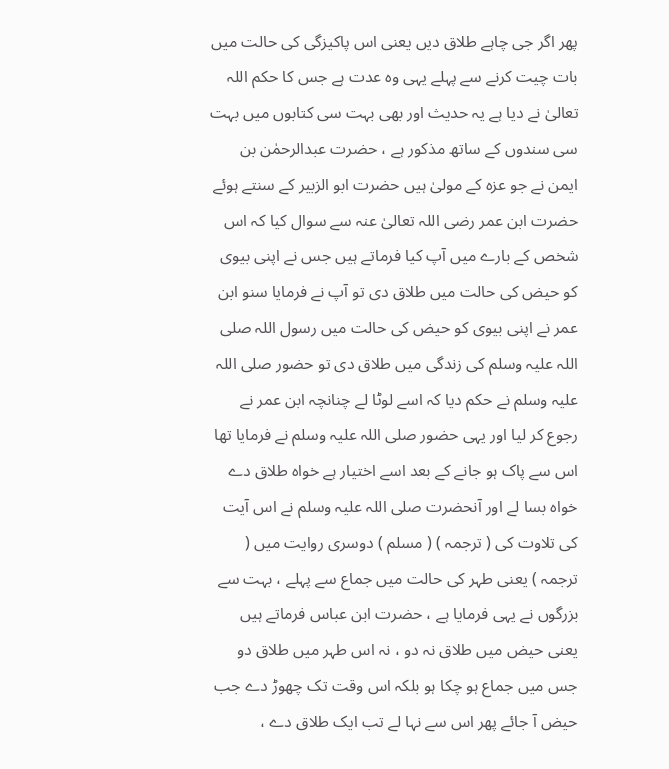پھر اگر جی چاہے طلاق دیں یعنی اس پاکیزگی کی حالت میں بات چیت کرنے سے پہلے یہی وہ عدت ہے جس کا حکم اللہ تعالیٰ نے دیا ہے یہ حدیث اور بھی بہت سی کتابوں میں بہت سی سندوں کے ساتھ مذکور ہے ، حضرت عبدالرحمٰن بن ایمن نے جو عزہ کے مولیٰ ہیں حضرت ابو الزبیر کے سنتے ہوئے حضرت ابن عمر رضی اللہ تعالیٰ عنہ سے سوال کیا کہ اس شخص کے بارے میں آپ کیا فرماتے ہیں جس نے اپنی بیوی کو حیض کی حالت میں طلاق دی تو آپ نے فرمایا سنو ابن عمر نے اپنی بیوی کو حیض کی حالت میں رسول اللہ صلی اللہ علیہ وسلم کی زندگی میں طلاق دی تو حضور صلی اللہ علیہ وسلم نے حکم دیا کہ اسے لوٹا لے چنانچہ ابن عمر نے رجوع کر لیا اور یہی حضور صلی اللہ علیہ وسلم نے فرمایا تھا اس سے پاک ہو جانے کے بعد اسے اختیار ہے خواہ طلاق دے خواہ بسا لے اور آنحضرت صلی اللہ علیہ وسلم نے اس آیت کی تلاوت کی ( ترجمہ ) ( مسلم ) دوسری روایت میں ( ترجمہ ) یعنی طہر کی حالت میں جماع سے پہلے ، بہت سے بزرگوں نے یہی فرمایا ہے ، حضرت ابن عباس فرماتے ہیں یعنی حیض میں طلاق نہ دو ، نہ اس طہر میں طلاق دو جس میں جماع ہو چکا ہو بلکہ اس وقت تک چھوڑ دے جب حیض آ جائے پھر اس سے نہا لے تب ایک طلاق دے ،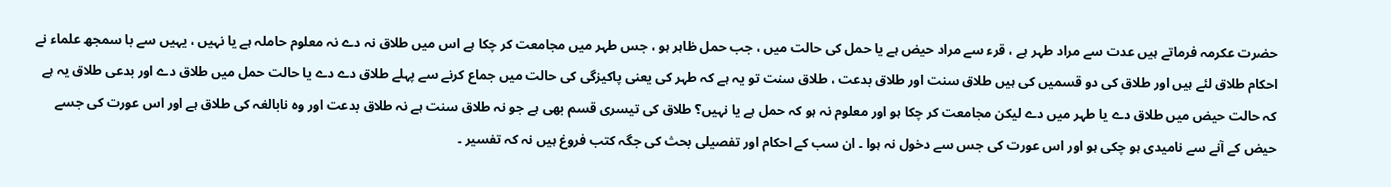حضرت عکرمہ فرماتے ہیں عدت سے مراد طہر ہے ، قرء سے مراد حیض ہے یا حمل کی حالت میں ، جب حمل ظاہر ہو ، جس طہر میں مجامعت کر چکا ہے اس میں طلاق نہ دے نہ معلوم حاملہ ہے یا نہیں ، یہیں سے با سمجھ علماء نے احکام طلاق لئے ہیں اور طلاق کی دو قسمیں کی ہیں طلاق سنت اور طلاق بدعت ، طلاق سنت تو یہ ہے کہ طہر کی یعنی پاکیزگی کی حالت میں جماع کرنے سے پہلے طلاق دے دے یا حالت حمل میں طلاق دے اور بدعی طلاق یہ ہے کہ حالت حیض میں طلاق دے یا طہر میں دے لیکن مجامعت کر چکا ہو اور معلوم نہ ہو کہ حمل ہے یا نہیں؟ طلاق کی تیسری قسم بھی ہے جو نہ طلاق سنت ہے نہ طلاق بدعت اور وہ نابالغہ کی طلاق ہے اور اس عورت کی جسے حیض کے آنے سے نامیدی ہو چکی ہو اور اس عورت کی جس سے دخول نہ ہوا ۔ ان سب کے احکام اور تفصیلی بحث کی جگہ کتب فروغ ہیں نہ کہ تفسیر ۔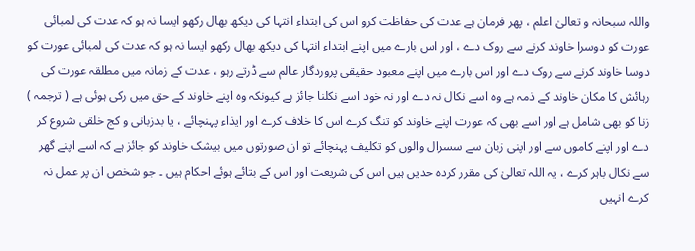واللہ سبحانہ و تعالیٰ اعلم ، پھر فرمان ہے عدت کی حفاظت کرو اس کی ابتداء انتہا کی دیکھ بھال رکھو ایسا نہ ہو کہ عدت کی لمبائی عورت کو دوسرا خاوند کرنے سے روک دے ، اور اس بارے میں اپنے ابتداء انتہا کی دیکھ بھال رکھو ایسا نہ ہو کہ عدت کی لمبائی عورت کو دوسا خاوند کرنے سے روک دے اور اس بارے میں اپنے معبود حقیقی پروردگار عالم سے ڈرتے رہو ، عدت کے زمانہ میں مطلقہ عورت کی رہائش کا مکان خاوند کے ذمہ ہے وہ اسے نکال نہ دے اور نہ خود اسے نکلنا جائز ہے کیونکہ وہ اپنے خاوند کے حق میں رکی ہوئی ہے ( ترجمہ ) زنا کو بھی شامل ہے اور اسے بھی کہ عورت اپنے خاوند کو تنگ کرے اس کا خلاف کرے اور ایذاء پہنچائے ، یا بدزبانی و کج خلقی شروع کر دے اور اپنے کاموں سے اور اپنی زبان سے سسرال والوں کو تکلیف پہنچائے تو ان صورتوں میں بیشک خاوند کو جائز ہے کہ اسے اپنے گھر سے نکال باہر کرے ، یہ اللہ تعالیٰ کی مقرر کردہ حدیں ہیں اس کی شریعت اور اس کے بتائے ہوئے احکام ہیں ۔ جو شخص ان پر عمل نہ کرے انہیں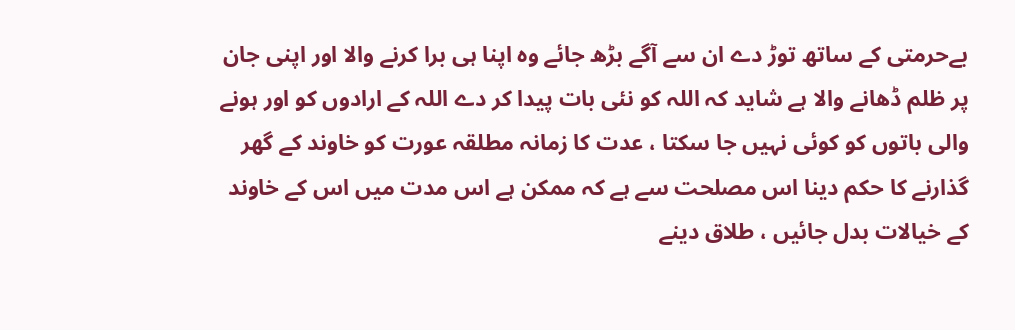بےحرمتی کے ساتھ توڑ دے ان سے آگے بڑھ جائے وہ اپنا ہی برا کرنے والا اور اپنی جان پر ظلم ڈھانے والا ہے شاید کہ اللہ کو نئی بات پیدا کر دے اللہ کے ارادوں کو اور ہونے والی باتوں کو کوئی نہیں جا سکتا ، عدت کا زمانہ مطلقہ عورت کو خاوند کے گھر گذارنے کا حکم دینا اس مصلحت سے ہے کہ ممکن ہے اس مدت میں اس کے خاوند کے خیالات بدل جائیں ، طلاق دینے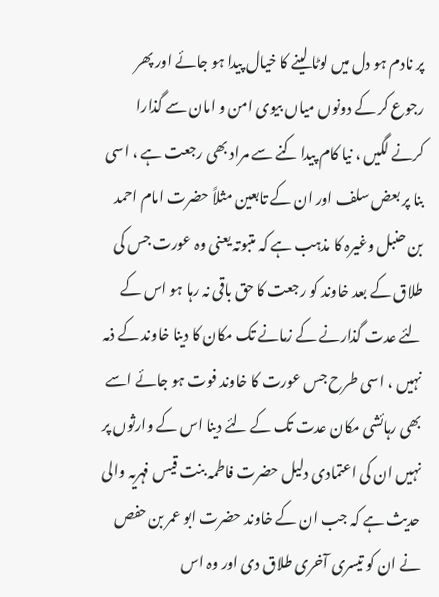پر نادم ہو دل میں لوٹا لینے کا خیال پیدا ہو جائے اور پھر رجوع کر کے دونوں میاں بیوی امن و امان سے گذارا کرنے لگیں ، نیا کام پیدا کنے سے مراد بھی رجعت ہے ، اسی بنا پر بعض سلف اور ان کے تابعین مثلاً حضرت امام احمد بن حنبل وغیرہ کا مذہب ہے کہ متبوتہ یعنی وہ عورت جس کی طلاق کے بعد خاوند کو رجعت کا حق باقی نہ رہا ہو اس کے لئے عدت گذارنے کے زمانے تک مکان کا دینا خاوند کے ذمہ نہیں ، اسی طرح جس عورت کا خاوند فوت ہو جائے اسے بھی رہائشی مکان عدت تک کے لئے دینا اس کے وارثوں پر نہیں ان کی اعتمادی دلیل حضرت فاطمہ بنت قیس فہریہ والی حدیث ہے کہ جب ان کے خاوند حضرت ابو عمر بن حفص نے ان کو تیسری آخری طلاق دی اور وہ اس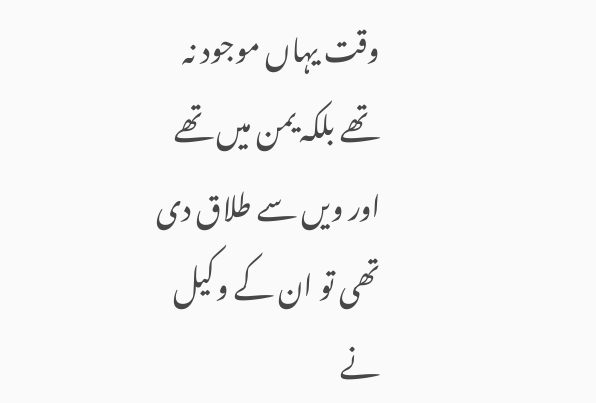وقت یہاں موجود نہ تھے بلکہ یمن میں تھے اور ویں سے طلاق دی تھی تو ان کے وکیل نے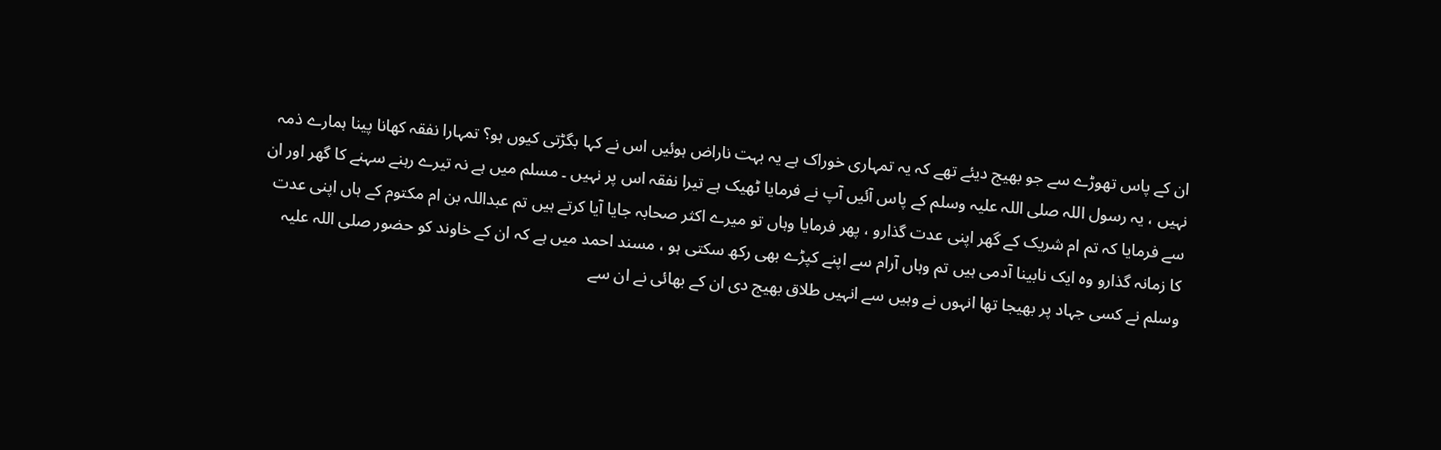ان کے پاس تھوڑے سے جو بھیج دیئے تھے کہ یہ تمہاری خوراک ہے یہ بہت ناراض ہوئیں اس نے کہا بگڑتی کیوں ہو؟ تمہارا نفقہ کھانا پینا ہمارے ذمہ نہیں ، یہ رسول اللہ صلی اللہ علیہ وسلم کے پاس آئیں آپ نے فرمایا ٹھیک ہے تیرا نفقہ اس پر نہیں ۔ مسلم میں ہے نہ تیرے رہنے سہنے کا گھر اور ان سے فرمایا کہ تم ام شریک کے گھر اپنی عدت گذارو ، پھر فرمایا وہاں تو میرے اکثر صحابہ جایا آیا کرتے ہیں تم عبداللہ بن ام مکتوم کے ہاں اپنی عدت کا زمانہ گذارو وہ ایک نابینا آدمی ہیں تم وہاں آرام سے اپنے کپڑے بھی رکھ سکتی ہو ، مسند احمد میں ہے کہ ان کے خاوند کو حضور صلی اللہ علیہ وسلم نے کسی جہاد پر بھیجا تھا انہوں نے وہیں سے انہیں طلاق بھیج دی ان کے بھائی نے ان سے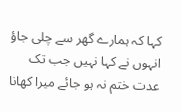کہا کہ ہمارے گھر سے چلی جاؤ انہوں نے کہا نہیں جب تک عدت ختم نہ ہو جائے میرا کھانا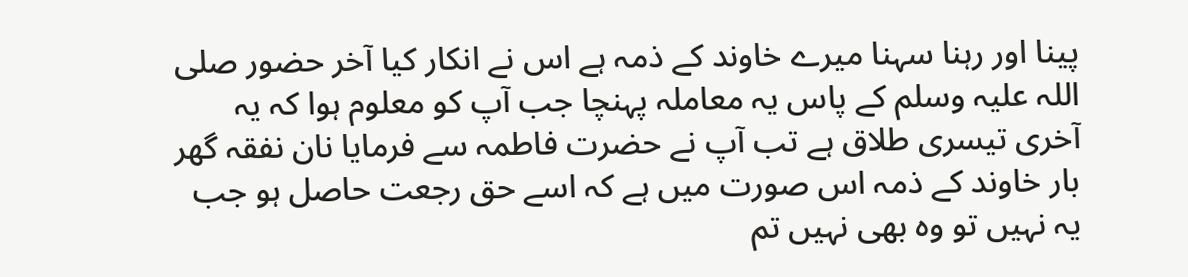پینا اور رہنا سہنا میرے خاوند کے ذمہ ہے اس نے انکار کیا آخر حضور صلی اللہ علیہ وسلم کے پاس یہ معاملہ پہنچا جب آپ کو معلوم ہوا کہ یہ آخری تیسری طلاق ہے تب آپ نے حضرت فاطمہ سے فرمایا نان نفقہ گھر بار خاوند کے ذمہ اس صورت میں ہے کہ اسے حق رجعت حاصل ہو جب یہ نہیں تو وہ بھی نہیں تم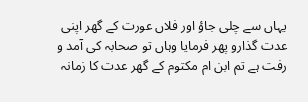یہاں سے چلی جاؤ اور فلاں عورت کے گھر اپنی عدت گذارو پھر فرمایا وہاں تو صحابہ کی آمد و رفت ہے تم ابن ام مکتوم کے گھر عدت کا زمانہ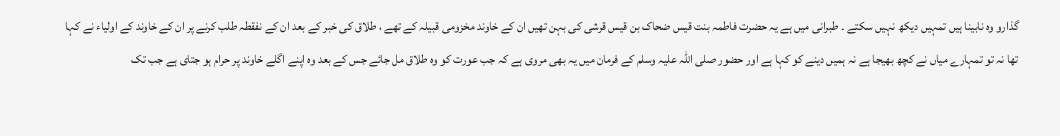گذارو وہ نابینا ہیں تمہیں دیکھ نہیں سکتے ۔ طبرانی میں ہے یہ حضرت فاطمہ بنت قیس ضحاک بن قیس قرشی کی بہن تھیں ان کے خاوند مخزومی قبیلہ کے تھے ، طلاق کی خبر کے بعد ان کے نفقطہ طلب کرنے پر ان کے خاوند کے اولیاء نے کہا تھا نہ تو تمہارے میاں نے کچھ بھیجا ہے نہ ہمیں دینے کو کہا ہے اور حضور صلی اللہ علیہ وسلم کے فرمان میں یہ بھی مروی ہے کہ جب عورت کو وہ طلاق مل جائے جس کے بعد وہ اپنے اگلے خاوند پر حرام ہو جتای ہے جب تک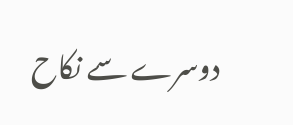دوسرے سے نکاح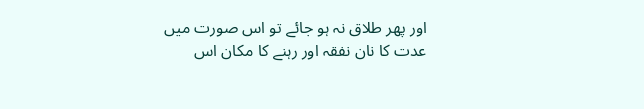اور پھر طلاق نہ ہو جائے تو اس صورت میں عدت کا نان نفقہ اور رہنے کا مکان اس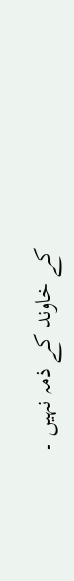کے خاوند کے ذمہ نہیں ۔